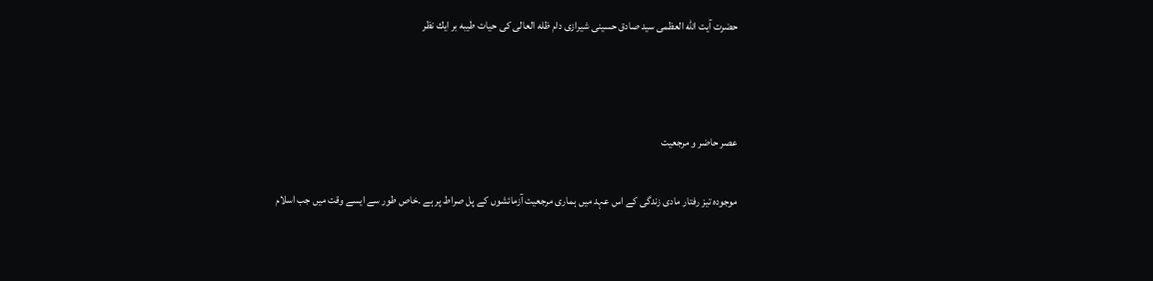حضرت آيت الله العظمى سيد صادق حسينى شيرازى دام ظله العالى كى حيات طيبه بر ايك نظر



عصر حاضر و مرجعیت

موجودہ تیز رفتار مادی زندگی کے اس عہد میں ہماری مرجعیت آزمائشوں کے پل صراط پر ہے ۔خاص طور سے ایسے وقت میں جب اسلام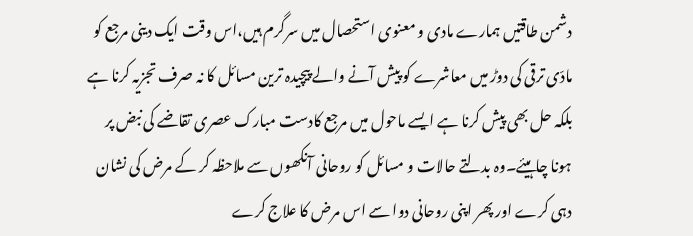دشمن طاقتیں ہمارے مادی و معنوی استحصال میں سرگرم ہیں،اس وقت ایک دینی مرجع کو مادّی ترقی کی دوڑ میں معاشرے کو پیش آنے والے پیچیدہ ترین مسائل کا نہ صرف تجزیہ کرنا ہے بلکہ حل بھی پیش کرنا ہے ایسے ماحول میں مرجع کادست مبارک عصری تقاضے کی نبض پر ہونا چاہیئے۔وہ بدلتے حالات و مسائل کو روحانی آنکھوں سے ملاحظہ کر کے مرض کی نشان دہی کرے اور پھر اپنی روحانی دوا سے اس مرض کا علاج کرے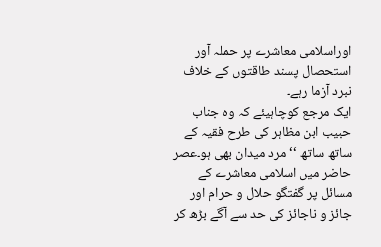اوراسلامی معاشرے پر حملہ آور استحصال پسند طاقتوں کے خلاف نبرد آزما رہے۔
ایک مرجع کوچاہیئے کہ وہ جناب حبیب ابن مظاہر کی طرح فقیہ کے ساتھ ساتھ ‘‘مرد میدان بھی ہو۔عصر حاضر میں اسلامی معاشرے کے مسائل پر گفتگو حلال و حرام اور جائز و ناجائز کی حد سے آگے بڑھ کر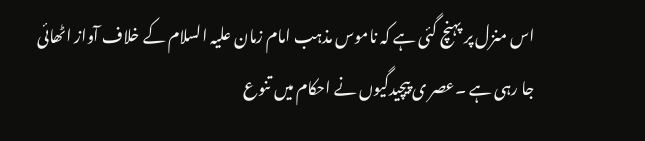اس منزل پر پہنچ گئی ہے کہ ناموس مذہب امام زمان علیہ السلام کے خلاف آواز اٹھائی جا رہی ہے ۔عصر ی پیچیدگیوں نے احکام میں تنوع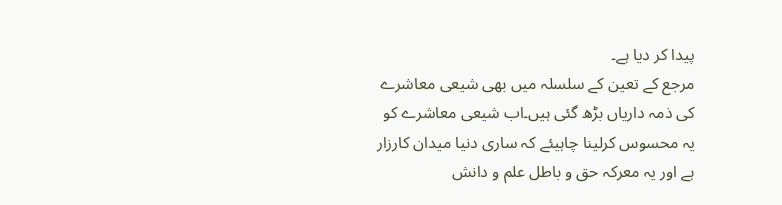پیدا کر دیا ہے۔
مرجع کے تعین کے سلسلہ میں بھی شیعی معاشرے کی ذمہ داریاں بڑھ گئی ہیں۔اب شیعی معاشرے کو یہ محسوس کرلینا چاہیئے کہ ساری دنیا میدان کارزار ہے اور یہ معرکہ حق و باطل علم و دانش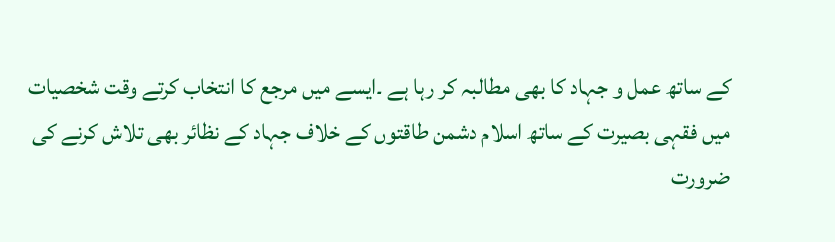کے ساتھ عمل و جہاد کا بھی مطالبہ کر رہا ہے ۔ایسے میں مرجع کا انتخاب کرتے وقت شخصیات میں فقہی بصیرت کے ساتھ اسلام دشمن طاقتوں کے خلاف جہاد کے نظائر بھی تلاش کرنے کی ضرورت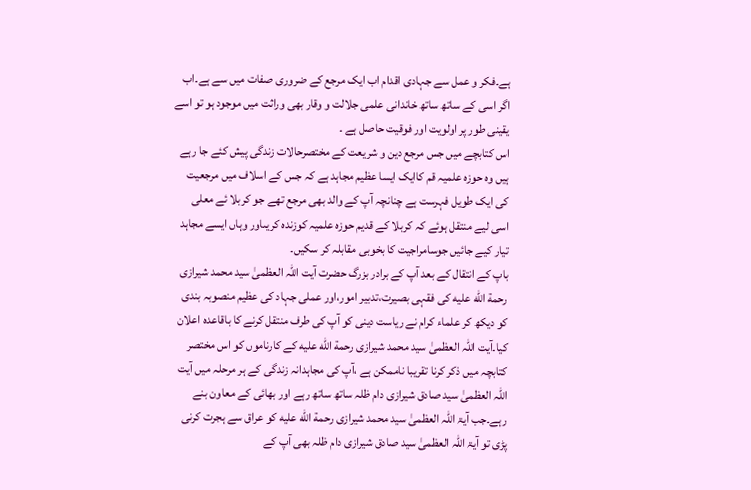ہے۔فکر و عمل سے جہادی اقدام اب ایک مرجع کے ضروری صفات میں سے ہے۔اب اگر اسی کے ساتھ ساتھ خاندانی علمی جلالت و وقار بھی وراثت میں موجود ہو تو اسے یقینی طور پر اولویت اور فوقیت حاصل ہے ۔
اس کتابچے میں جس مرجع دین و شریعت کے مختصرحالات زندگی پیش کئے جا رہے ہیں وہ حوزہ علمیہ قم کاایک ایسا عظیم مجاہد ہے کہ جس کے اسلاف میں مرجعیت کی ایک طویل فہرست ہے چنانچہ آپ کے والد بھی مرجع تھے جو کربلا ئے معلی اسی لیے منتقل ہوئے کہ کربلا کے قدیم حوزہ علمیہ کوزندہ کریںاور وہاں ایسے مجاہد تیار کیے جائیں جوسامراجیت کا بخوبی مقابلہ کر سکیں۔
باپ کے انتقال کے بعد آپ کے برادر بزرگ حضرت آیت اللہ العظمیٰ سید محمد شیرازی رحمة الله عليه کی فقہی بصیرت،تدبیر امور،اور عملی جہاد کی عظیم منصوبہ بندی کو دیکھ کر علماء کرام نے ریاست دینی کو آپ کی طرف منتقل کرنے کا باقاعدہ اعلان کیا۔آیت اللہ العظمیٰ سید محمد شیرازی رحمة الله عليه کے کارناموں کو اس مختصر کتابچہ میں ذکر کرنا تقریبا ناممکن ہے ،آپ کی مجاہدانہ زندگی کے ہر مرحلہ میں آیت اللہ العظمیٰ سید صادق شیرازی دام ظلہ ساتھ ساتھ رہے اور بھائی کے معاون بنے رہے۔جب آیۃ اللہ العظمیٰ سید محمد شیرازی رحمة الله عليه کو عراق سے ہجرت کرنی پڑی تو آیۃ اللہ العظمیٰ سید صادق شیرازی دام ظلہ بھی آپ کے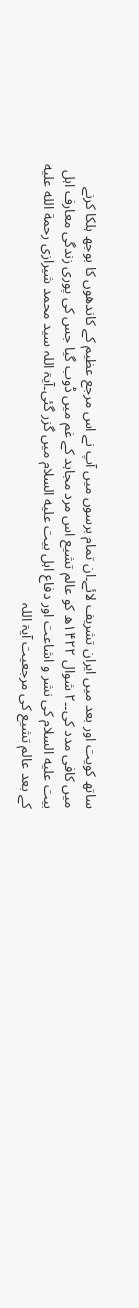ساتھ کویت اور بعد میں ایران تشریف لائے۔ان تمام برسوں میں آپ نے اس مرجع عظیم کے کاندھوں کا بوجھ ہلکا کرنے میں کافی مدد کی۔۔۲ شوال ۱۴۲۲ھ کو عالم تشیع اس مرد مجاہد کے غم میں ڈوب گیا جس کی پوری زندگی معارف اہل بیت عليه السلام کی نشر و اشاعت اور دفاع اہل بیت عليه السلام میں گزر گئی۔آیۃ اللہ سید محمد شیرازی رحمة الله عليه کے بعد عالم تشیع کی مرجعیت آیۃ اللہ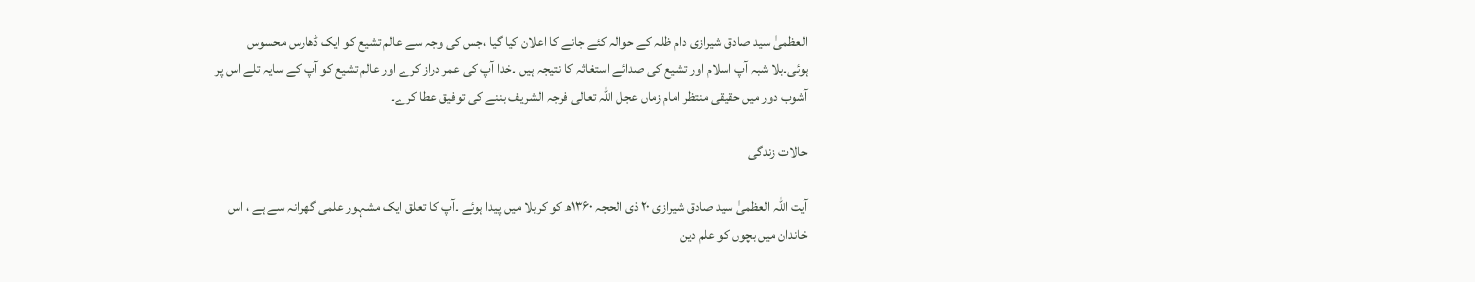العظمیٰ سید صادق شیرازی دام ظلہ کے حوالہ کئے جانے کا اعلان کیا گیا ،جس کی وجہ سے عالم تشیع کو ایک ڈھارس محسوس ہوئی۔بلا شبہ آپ اسلام اور تشیع کی صدائے استغاثہ کا نتیجہ ہیں ۔خدا آپ کی عمر دراز کرے اور عالم تشیع کو آپ کے سایہ تلے اس پر آشوب دور میں حقیقی منتظر امام زماں عجل اللہ تعالی فرجہ الشریف بننے کی توفیق عطا کرے۔

حالات زندگی

آیت اللہ العظمیٰ سید صادق شیرازی ۲۰ ذی الحجہ ۱۳۶۰ھ کو کربلا میں پیدا ہوئے ۔آپ کا تعلق ایک مشہور علمی گھرانہ سے ہے ، اس خاندان میں بچوں کو علم دین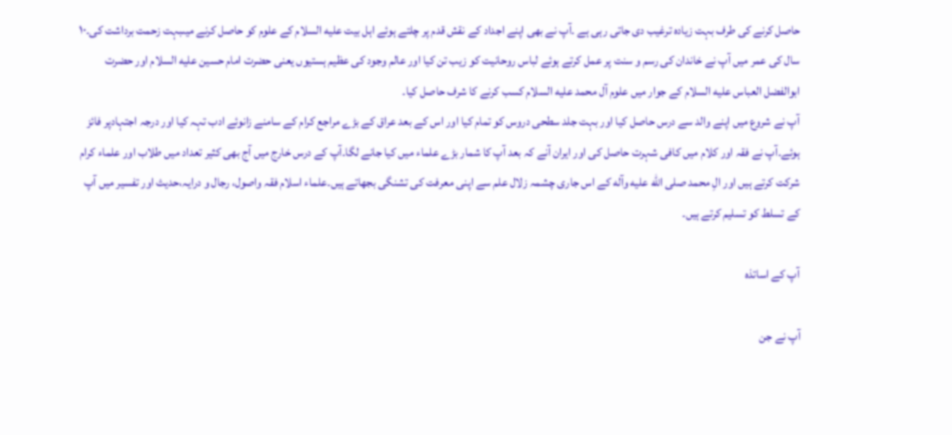حاصل کرنے کی طرف بہت زیادہ ترغیب دی جاتی رہی ہے ۔آپ نے بھی اپنے اجداد کے نقش قدم پر چلتے ہوئے اہل بیت عليه السلام کے علوم کو حاصل کرنے میںبہت زحمت برداشت کی۔۱۰ سال کی عمر میں آپ نے خاندان کی رسم و سنت پر عمل کرتے ہوئے لباس روحانیت کو زیب تن کیا اور عالم وجود کی عظیم ہستیوں یعنی حضرت امام حسین عليه السلام اور حضرت ابوالفضل العباس عليه السلام کے جوار میں علوم آل محمد عليه السلام کسب کرنے کا شرف حاصل کیا۔
آپ نے شروع میں اپنے والد سے درس حاصل کیا اور بہت جلد سطحی دروس کو تمام کیا اور اس کے بعد عراق کے بڑے مراجع کرام کے سامنے زانوئے ادب تہہ کیا اور درجہ اجتہادپر فائز ہوئے۔آپ نے فقہ اور کلام میں کافی شہرت حاصل کی اور ایران آنے کہ بعد آپ کا شمار بڑے علماء میں کیا جانے لگا۔آپ کے درس خارج میں آج بھی کثیر تعداد میں طلاب اور علماء کرام شرکت کرتے ہیں اور الِ محمد صلى الله عليه وآله کے اس جاری چشمہ زلال علم سے اپنی معرفت کی تشنگی بجھاتے ہیں۔علماء اسلام فقہ واصول، رجال و درایہ،حدیث اور تفسیر میں آپ کے تسلط کو تسلیم کرتے ہیں۔

آپ کے اساتذہ

آپ نے جن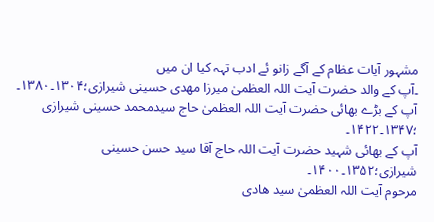مشہور آیات عظام کے آگے زانو ئے ادب تہہ کیا ان میں
۔آپ کے والد حضرت آیت اللہ العظمیٰ میرزا مھدی حسینی شیرازی؛۱۳۰۴۔۱۳۸۰۔
آپ کے بڑے بھائی حضرت آیت اللہ العظمیٰ حاج سیدمحمد حسینی شیرازی ؛۱۳۴۷۔۱۴۲۲۔
آپ کے بھائی شہید حضرت آیت اللہ حاج آقا سید حسن حسینی شیرازی؛۱۳۵۲۔۱۴۰۰۔
مرحوم آیت اللہ العظمیٰ سید ھادی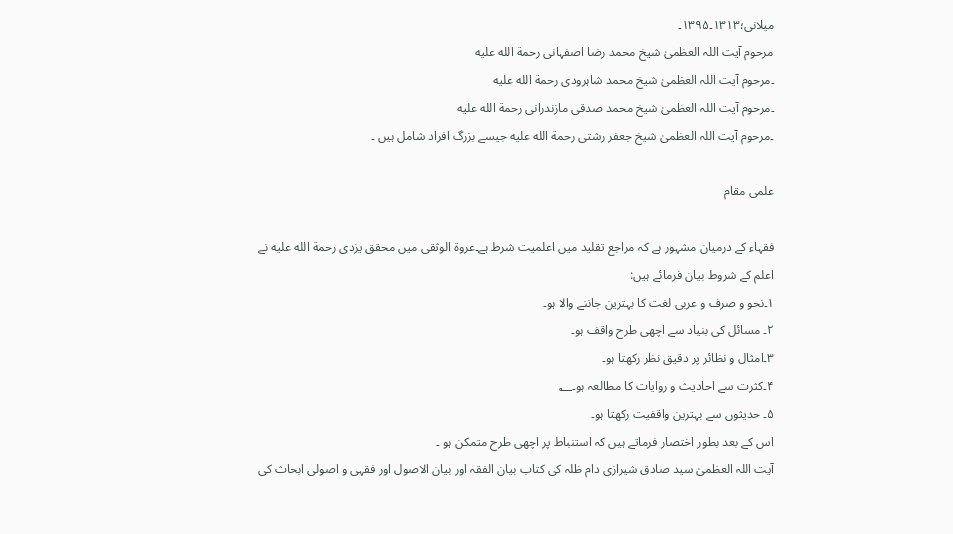میلانی؛۱۳۱۳۔۱۳۹۵۔
مرحوم آیت اللہ العظمیٰ شیخ محمد رضا اصفہانی رحمة الله عليه
۔مرحوم آیت اللہ العظمیٰ شیخ محمد شاہرودی رحمة الله عليه
۔مرحوم آیت اللہ العظمیٰ شیخ محمد صدقی مازندرانی رحمة الله عليه
۔مرحوم آیت اللہ العظمیٰ شیخ جعفر رشتی رحمة الله عليه جیسے بزرگ افراد شامل ہیں ۔

علمی مقام

فقہاء کے درمیان مشہور ہے کہ مراجع تقلید میں اعلمیت شرط ہے۔عروۃ الوثقی میں محقق یزدی رحمة الله عليه نے اعلم کے شروط بیان فرمائے ہیں:
۱۔نحو و صرف و عربی لغت کا بہترین جاننے والا ہو۔
۲۔ مسائل کی بنیاد سے اچھی طرح واقف ہو۔
۳۔امثال و نظائر پر دقیق نظر رکھتا ہو۔
۴۔کثرت سے احادیث و روایات کا مطالعہ ہو۔؂
۵۔ حدیثوں سے بہترین واقفیت رکھتا ہو۔
اس کے بعد بطور اختصار فرماتے ہیں کہ استنباط پر اچھی طرح متمکن ہو ۔
آیت اللہ العظمیٰ سید صادق شیرازی دام ظلہ کی کتاب بیان الفقہ اور بیان الاصول اور فقہی و اصولی ابحاث کی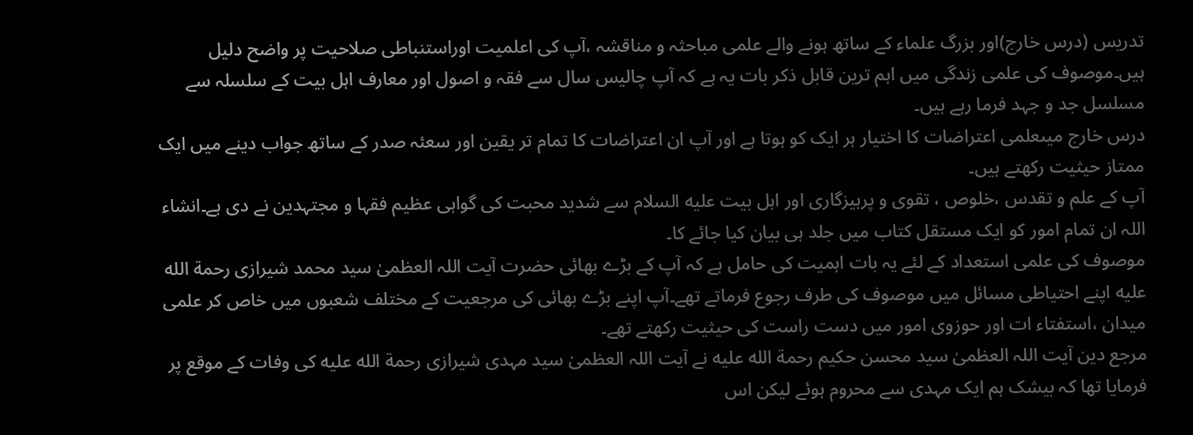تدریس (درس خارج)اور بزرگ علماء کے ساتھ ہونے والے علمی مباحثہ و مناقشہ ،آپ کی اعلمیت اوراستنباطی صلاحیت پر واضح دلیل ہیں۔موصوف کی علمی زندگی میں اہم ترین قابل ذکر بات یہ ہے کہ آپ چالیس سال سے فقہ و اصول اور معارف اہل بیت کے سلسلہ سے مسلسل جد و جہد فرما رہے ہیں۔
درس خارج میںعلمی اعتراضات کا اختیار ہر ایک کو ہوتا ہے اور آپ ان اعتراضات کا تمام تر یقین اور سعئہ صدر کے ساتھ جواب دینے میں ایک ممتاز حیثیت رکھتے ہیں۔
آپ کے علم و تقدس ،خلوص ، تقوی و پرہیزگاری اور اہل بیت عليه السلام سے شدید محبت کی گواہی عظیم فقہا و مجتہدین نے دی ہے۔انشاء اللہ ان تمام امور کو ایک مستقل کتاب میں جلد ہی بیان کیا جائے کا۔
موصوف کی علمی استعداد کے لئے یہ بات اہمیت کی حامل ہے کہ آپ کے بڑے بھائی حضرت آیت اللہ العظمیٰ سید محمد شیرازی رحمة الله عليه اپنے احتیاطی مسائل میں موصوف کی طرف رجوع فرماتے تھے۔آپ اپنے بڑے بھائی کی مرجعیت کے مختلف شعبوں میں خاص کر علمی میدان ،استفتاء ات اور حوزوی امور میں دست راست کی حیثیت رکھتے تھے۔
مرجع دین آیت اللہ العظمیٰ سید محسن حکیم رحمة الله عليه نے آیت اللہ العظمیٰ سید مہدی شیرازی رحمة الله عليه کی وفات کے موقع پر فرمایا تھا کہ بیشک ہم ایک مہدی سے محروم ہوئے لیکن اس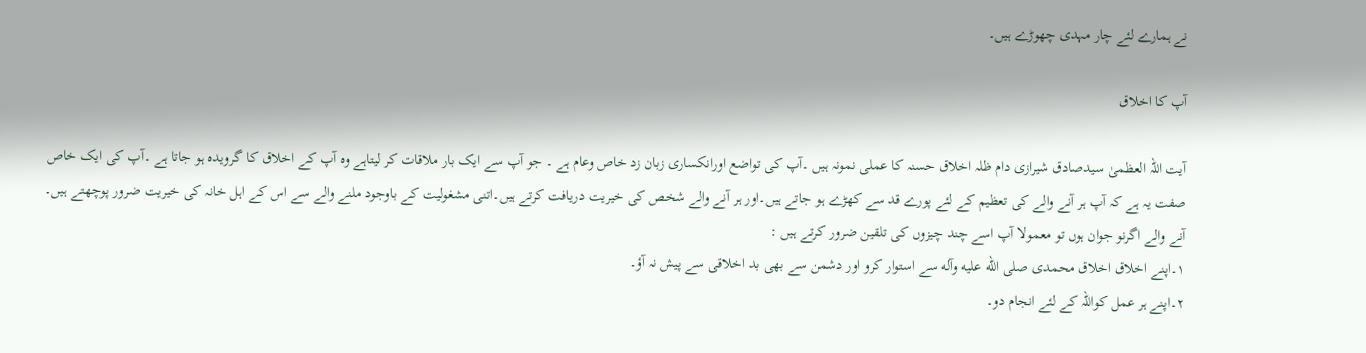نے ہمارے لئے چار مہدی چھوڑے ہیں۔

آپ کا اخلاق

آیت اللہ العظمیٰ سیدصادق شیرازی دام ظلہ اخلاق حسنہ کا عملی نمونہ ہیں ۔آپ کی تواضع اورانکساری زبان زد خاص وعام ہے ۔ جو آپ سے ایک بار ملاقات کر لیتاہے وہ آپ کے اخلاق کا گرویدہ ہو جاتا ہے ۔آپ کی ایک خاص صفت یہ ہے کہ آپ ہر آنے والے کی تعظیم کے لئے پورے قد سے کھڑے ہو جاتے ہیں۔اور ہر آنے والے شخص کی خیریت دریافت کرتے ہیں۔اتنی مشغولیت کے باوجود ملنے والے سے اس کے اہل خانہ کی خیریت ضرور پوچھتے ہیں۔
آنے والے اگرنو جوان ہوں تو معمولا آپ اسے چند چیزوں کی تلقین ضرور کرتے ہیں :
۱۔اپنے اخلاق اخلاق محمدی صلى الله عليه وآله سے استوار کرو اور دشمن سے بھی بد اخلاقی سے پیش نہ آؤ۔
۲۔اپنے ہر عمل کواللہ کے لئے انجام دو۔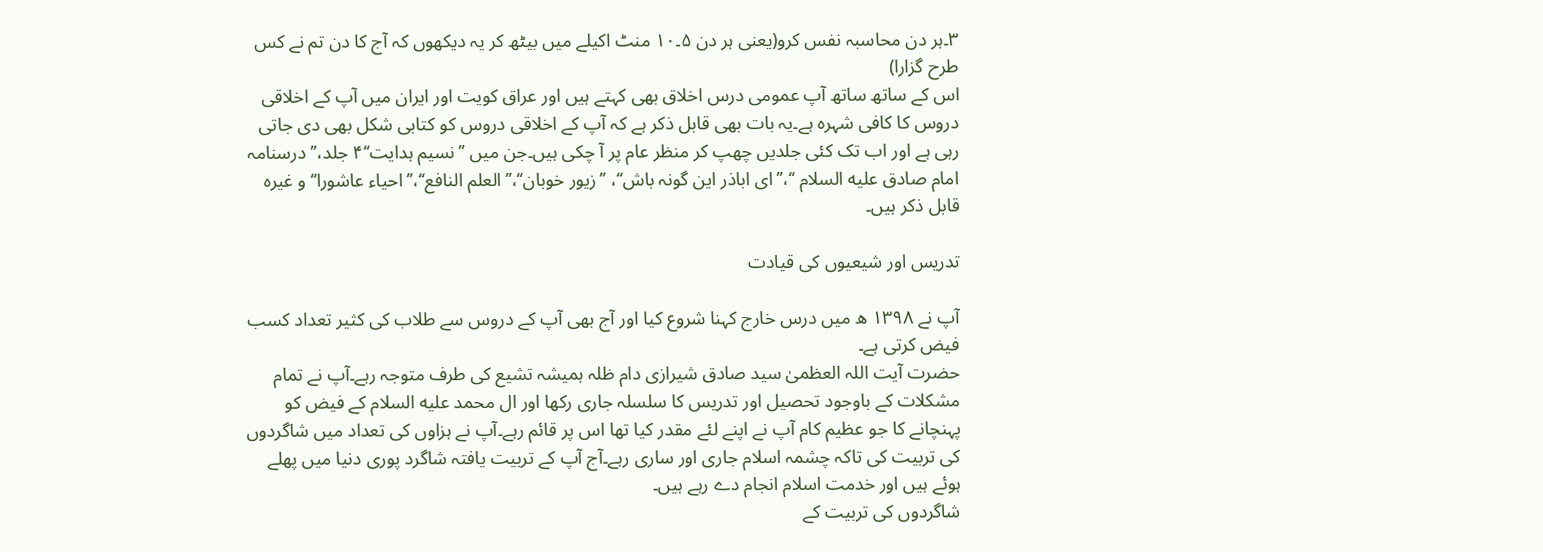۳۔ہر دن محاسبہ نفس کرو(یعنی ہر دن ۵۔۱۰ منٹ اکیلے میں بیٹھ کر یہ دیکھوں کہ آج کا دن تم نے کس طرح گزارا)
اس کے ساتھ ساتھ آپ عمومی درس اخلاق بھی کہتے ہیں اور عراق کویت اور ایران میں آپ کے اخلاقی دروس کا کافی شہرہ ہے۔یہ بات بھی قابل ذکر ہے کہ آپ کے اخلاقی دروس کو کتابی شکل بھی دی جاتی رہی ہے اور اب تک کئی جلدیں چھپ کر منظر عام پر آ چکی ہیں۔جن میں ’’نسیم ہدایت‘‘۴ جلد،’’درسنامہ امام صادق عليه السلام ‘‘،’’ای اباذر این گونہ باش‘‘، ’’زیور خوبان‘‘،’’العلم النافع‘‘،’’احیاء عاشورا‘‘ و غیرہ قابل ذکر ہیں۔

تدریس اور شیعیوں کی قیادت

آپ نے ۱۳۹۸ ھ میں درس خارج کہنا شروع کیا اور آج بھی آپ کے دروس سے طلاب کی کثیر تعداد کسب فیض کرتی ہے۔
حضرت آیت اللہ العظمیٰ سید صادق شیرازی دام ظلہ ہمیشہ تشیع کی طرف متوجہ رہے۔آپ نے تمام مشکلات کے باوجود تحصیل اور تدریس کا سلسلہ جاری رکھا اور ال محمد عليه السلام کے فیض کو پہنچانے کا جو عظیم کام آپ نے اپنے لئے مقدر کیا تھا اس پر قائم رہے۔آپ نے ہزاوں کی تعداد میں شاگردوں کی تربیت کی تاکہ چشمہ اسلام جاری اور ساری رہے۔آج آپ کے تربیت یافتہ شاگرد پوری دنیا میں پھلے ہوئے ہیں اور خدمت اسلام انجام دے رہے ہیں۔
شاگردوں کی تربیت کے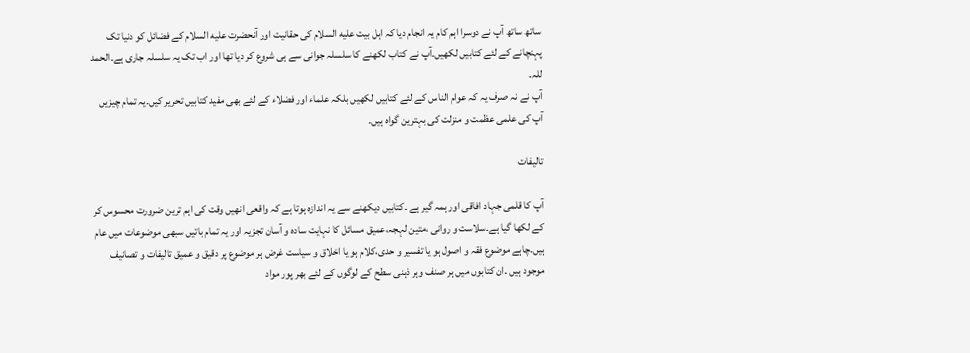ساتھ ساتھ آپ نے دوسرا اہم کام یہ انجام دیا کہ اہل بیت عليه السلام کی حقانیت اور آنحضرت عليه السلام کے فضائل کو دنیا تک پہنچانے کے لئے کتابیں لکھیں۔آپ نے کتاب لکھنے کا سلسلہ جوانی سے ہی شروع کر دیا تھا اور اب تک یہ سلسلہ جاری ہے۔الحمد للہ۔
آپ نے نہ صرف یہ کہ عوام الناس کے لئے کتابیں لکھیں بلکہ علماء اور فضلاء کے لئے بھی مفید کتابیں تحریر کیں۔یہ تمام چیزیں آپ کی علمی عظمت و منزلت کی بہترین گواہ ہیں۔

تالیفات

آپ کا قلمی جہاد افاقی اور ہمہ گیر ہے ۔کتابیں دیکھنے سے یہ اندازہ ہوتا ہے کہ واقعی انھیں وقت کی اہم ترین ضرورت محسوس کر کے لکھا گیا ہے۔سلاست و روانی ،متین لہجہ،عمیق مسائل کا نہایت سادہ و آسان تجزیہ اور یہ تمام باتیں سبھی موضوعات میں عام ہیں۔چاہے موضوع فقہ و اصول ہو یا تفسیر و حدی،کلام ہو یا اخلاق و سیاست غرض ہر موضوع پر دقیق و عمیق تالیفات و تصانیف موجود ہیں ۔ان کتابوں میں ہر صنف وہر ذہنی سطح کے لوگوں کے لئے بھر پور مواد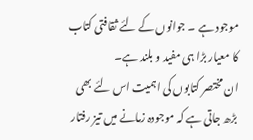موجود ہے ۔ جوانوں کے لئے ثقافتی کتاب کا معیار بڑا ہی مفید و بلند ہے۔
ان مختصر کتابوں کی اہمیت اس لئے بھی بڑھ جاتی ہے کہ موجودہ زمانے میں تیز رفتار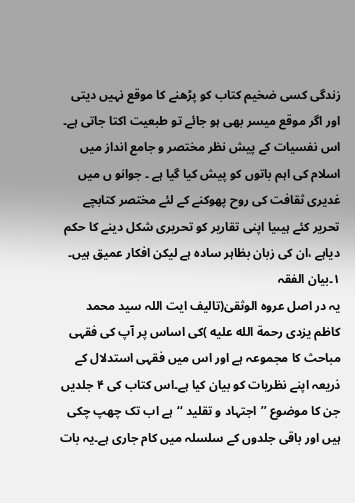زندگی کسی ضخیم کتاب کو پڑھنے کا موقع نہیں دیتی اور اگر موقع میسر بھی ہو جائے تو طبعیت اکتا جاتی ہے۔ اس نفسیات کے پیش نظر مختصر و جامع انداز میں اسلام کی اہم باتوں کو پیش کیا گیا ہے ۔ جوانو ں میں غدیری ثقافت کی روح پھوکنے کے لئے مختصر کتابچے تحریر کئے ہیںیا اپنی تقاریر کو تحریری شکل دینے کا حکم دیاہے ،ان کی زبان بظاہر سادہ ہے لیکن افکار عمیق ہیں۔
۱۔بیان الفقہ
یہ در اصل عروہ الوثقیٰ(تالیف ایت اللہ سید محمد کاظم یزدی رحمة الله عليه )کی اساس پر آپ کی فقہی مباحث کا مجموعہ ہے اور اس میں فقہی استدلال کے ذریعہ اپنے نظریات کو بیان کیا ہے۔اس کتاب کی ۴ جلدیں جن کا موضوع ’’اجتہاد و تقلید ‘‘ہے اب تک چھپ چکی ہیں اور باقی جلدوں کے سلسلہ میں کام جاری ہے۔یہ بات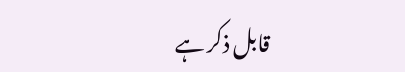قابل ذکر ہے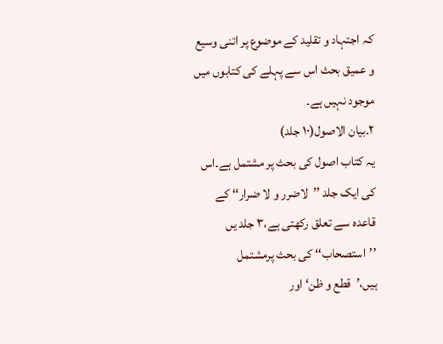کہ اجتہاد و تقلید کے موضوع پر اتنی وسیع و عمیق بحث اس سے پہلے کی کتابوں میں موجود نہیں ہے۔
۲۔بیان الاصول(۱۰ جلد)
یہ کتاب اصول کی بحث پر مشتمل ہے۔اس کی ایک جلد ’’لاضرر و لا ضرار‘‘ کے قاعدہ سے تعلق رکھتی ہے،۳ جلد یں ’’استصحاب‘‘ کی بحث پرمشتمل ہیں،’قطع و ظن‘ اور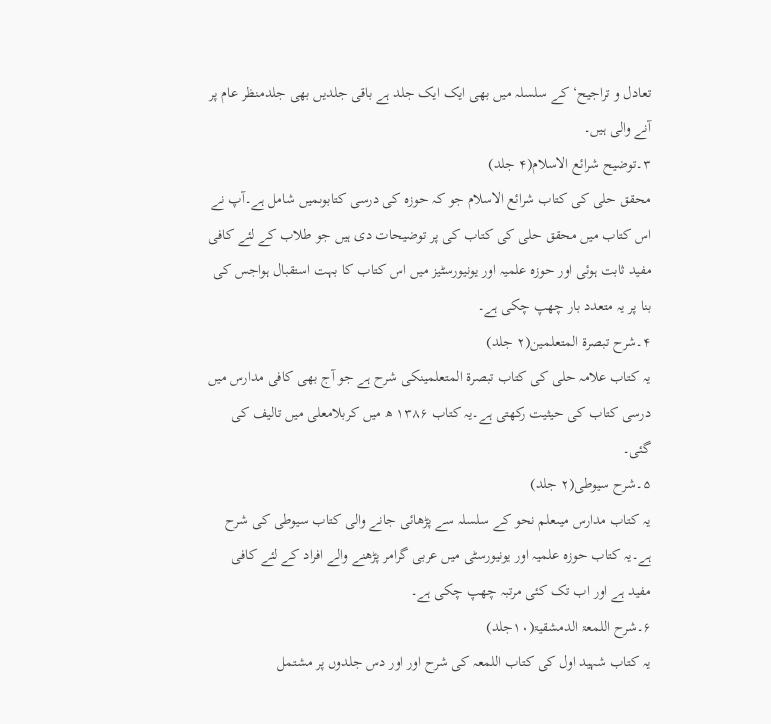تعادل و تراجیح‘ کے سلسلہ میں بھی ایک ایک جلد ہے باقی جلدیں بھی جلدمنظر عام پر آنے والی ہیں۔
۳۔توضیح شرائع الاسلام(۴ جلد)
محقق حلی کی کتاب شرائع الاسلام جو کہ حوزہ کی درسی کتابوںمیں شامل ہے۔آپ نے اس کتاب میں محقق حلی کی کتاب کی پر توضیحات دی ہیں جو طلاب کے لئے کافی مفید ثابت ہوئی اور حوزہ علمیہ اور یونیورسٹیز میں اس کتاب کا بہت استقبال ہواجس کی بنا پر یہ متعدد بار چھپ چکی ہے۔
۴۔شرح تبصرۃ المتعلمین(۲ جلد)
یہ کتاب علامہ حلی کی کتاب تبصرۃ المتعلمینکی شرح ہے جو آج بھی کافی مدارس میں درسی کتاب کی حیثیت رکھتی ہے۔یہ کتاب ۱۳۸۶ ھ میں کربلامعلی میں تالیف کی گئی۔
۵۔شرح سیوطی(۲ جلد)
یہ کتاب مدارس میںعلم نحو کے سلسلہ سے پڑھائی جانے والی کتاب سیوطی کی شرح ہے۔یہ کتاب حوزہ علمیہ اور یونیورسٹی میں عربی گرامر پڑھنے والے افراد کے لئے کافی مفید ہے اور اب تک کئی مرتبہ چھپ چکی ہے۔
۶۔شرح اللمعۃ الدمشقیۃ(۱۰جلد)
یہ کتاب شہید اول کی کتاب اللمعہ کی شرح اور اور دس جلدوں پر مشتمل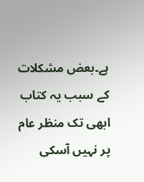ہے۔بعض مشکلات کے سبب یہ کتاب ابھی تک منظر عام پر نہیں آسکی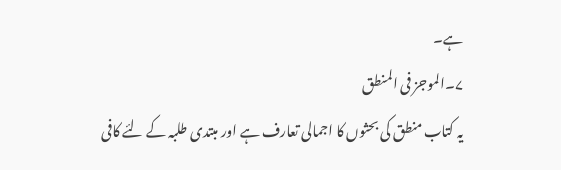ہے۔
۷۔الموجز فی المنطق
یہ کتاب منطق کی بحثوں کا اجمالی تعارف ہے اور مبتدی طلبہ کے لئے کافی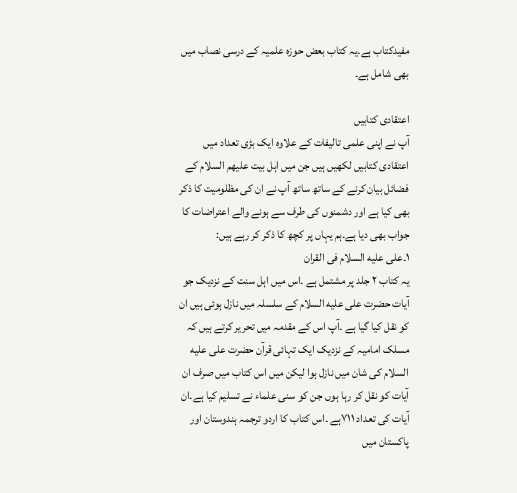مفیدکتاب ہے۔یہ کتاب بعض حوزہ علمیہ کے درسی نصاب میں بھی شامل ہے۔

اعتقادی کتابیں
آپ نے اپنی علمی تالیفات کے علاوہ ایک بڑی تعداد میں اعتقادی کتابیں لکھیں ہیں جن میں اہل بیت علیھم السلام کے فضائل بیان کرنے کے ساتھ ساتھ آپ نے ان کی مظلومیت کا ذکر بھی کیا ہے اور دشمنوں کی طرف سے ہونے والے اعتراضات کا جواب بھی دیا ہے۔ہم یہاں پر کچھ کا ذکر کر رہے ہیں:
۱۔علی عليه السلام فی القران
یہ کتاب ۲ جلد پر مشتمل ہے ۔اس میں اہل سنت کے نزدیک جو آیات حضرت علی عليه السلام کے سلسلہ میں نازل ہوئی ہیں ان کو نقل کیا گیا ہے ۔آپ اس کے مقدمہ میں تحریر کرتے ہیں کہ مسلک امامیہ کے نزدیک ایک تہائی قرآن حضرت علی عليه السلام کی شان میں نازل ہوا لیکن میں اس کتاب میں صرف ان آیات کو نقل کر رہا ہوں جن کو سنی علماء نے تسلیم کیا ہے۔ان آیات کی تعداد ۷۱۱ہے ۔اس کتاب کا اردو ترجمہ ہندوستان اور پاکستان میں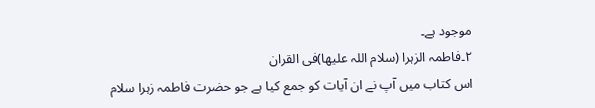موجود ہے۔
۲۔فاطمہ الزہرا (سلام اللہ علیھا)فی القران
اس کتاب میں آپ نے ان آیات کو جمع کیا ہے جو حضرت فاطمہ زہرا سلام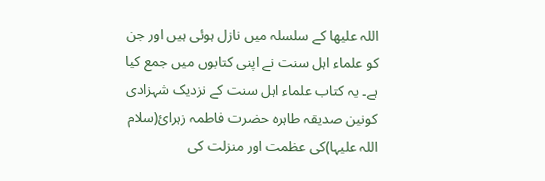اللہ علیھا کے سلسلہ میں نازل ہوئی ہیں اور جن کو علماء اہل سنت نے اپنی کتابوں میں جمع کیا ہے۔ یہ کتاب علماء اہل سنت کے نزدیک شہزادی کونین صدیقہ طاہرہ حضرت فاطمہ زہرائ(سلام اللہ علیہا)کی عظمت اور منزلت کی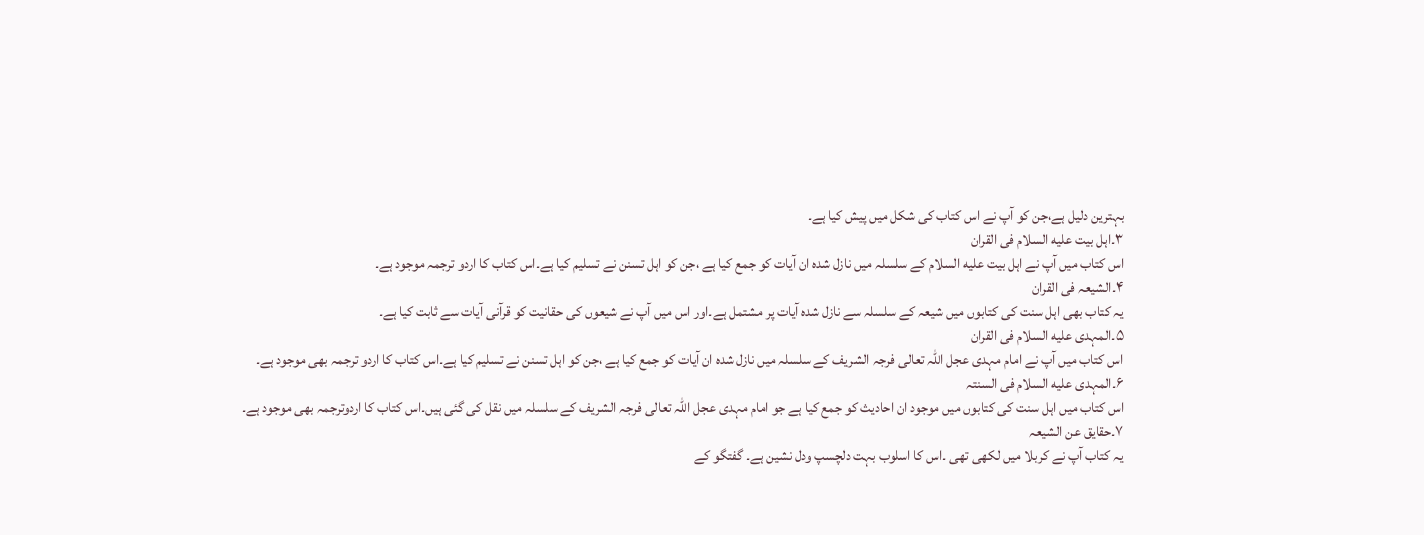بہترین دلیل ہے،جن کو آپ نے اس کتاب کی شکل میں پیش کیا ہے۔
۳۔اہل بیت عليه السلام فی القران
اس کتاب میں آپ نے اہل بیت عليه السلام کے سلسلہ میں نازل شدہ ان آیات کو جمع کیا ہے ،جن کو اہل تسنن نے تسلیم کیا ہے۔اس کتاب کا اردو ترجمہ موجود ہے۔
۴۔الشیعہ فی القران
یہ کتاب بھی اہل سنت کی کتابوں میں شیعہ کے سلسلہ سے نازل شدہ آیات پر مشتمل ہے۔اور اس میں آپ نے شیعوں کی حقانیت کو قرآنی آیات سے ثابت کیا ہے۔
۵۔المہدی عليه السلام فی القران
اس کتاب میں آپ نے امام مہدی عجل اللہ تعالی فرجہ الشریف کے سلسلہ میں نازل شدہ ان آیات کو جمع کیا ہے ،جن کو اہل تسنن نے تسلیم کیا ہے۔اس کتاب کا اردو ترجمہ بھی موجود ہے۔
۶۔المہدی عليه السلام فی السنتہ
اس کتاب میں اہل سنت کی کتابوں میں موجود ان احادیث کو جمع کیا ہے جو امام مہدی عجل اللہ تعالی فرجہ الشریف کے سلسلہ میں نقل کی گئی ہیں۔اس کتاب کا اردوترجمہ بھی موجود ہے۔
۷۔حقایق عن الشیعہ
یہ کتاب آپ نے کربلا میں لکھی تھی ۔اس کا اسلوب بہت دلچسپ ودل نشین ہے۔ گفتگو کے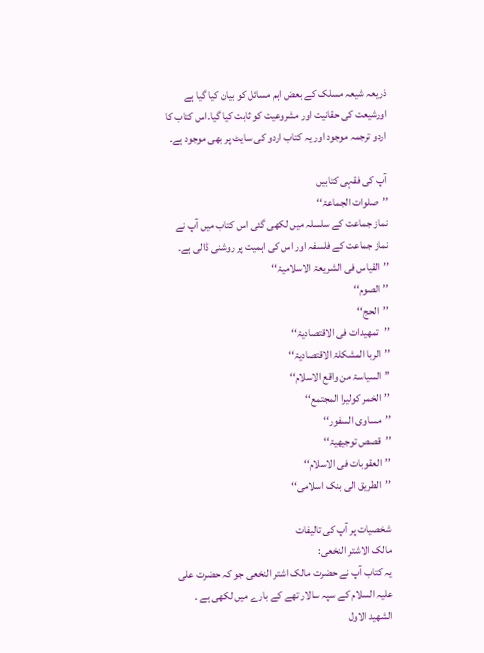ذریعہ شیعہ مسلک کے بعض اہم مسائل کو بیان کیا گیا ہے اورشیعت کی حقانیت اور مشروعیت کو ثابت کیا گیا۔اس کتاب کا اردو ترجمہ موجود اور یہ کتاب اردو کی سایٹ پر بھی موجود ہے۔

آپ کی فقہی کتابیں
’’صلوات الجماعۃ‘‘
نماز جماعت کے سلسلہ میں لکھی گئی اس کتاب میں آپ نے نماز جماعت کے فلسفہ اور اس کی اہمیت پر روشنی ڈالی ہے۔
’’القیاس فی الشریعۃ الاسلامیۃ‘‘
’’الصوم‘‘
’’الحج‘‘
’’تمھیدات فی الاقتصادیۃ‘‘
’’الربا المشکلۃ الاقتصادیۃ‘‘
’’السیاسۃ من واقع الاسلام‘‘
’’الخمر کولیرا المجتمع‘‘
’’مساوی السفور‘‘
’’قصص توجیھیۃ‘‘
’’العقوبات فی الاسلام‘‘
’’الطریق الی بنک اسلامی‘‘

شخصیات پر آپ کی تالیفات
مالک الاشتر النخعی:
یہ کتاب آپ نے حضرت مالک اشتر النخعی جو کہ حضرت علی علیہ السلام کے سپہ سالار تھے کے بارے میں لکھی ہے ۔
الشھید الاول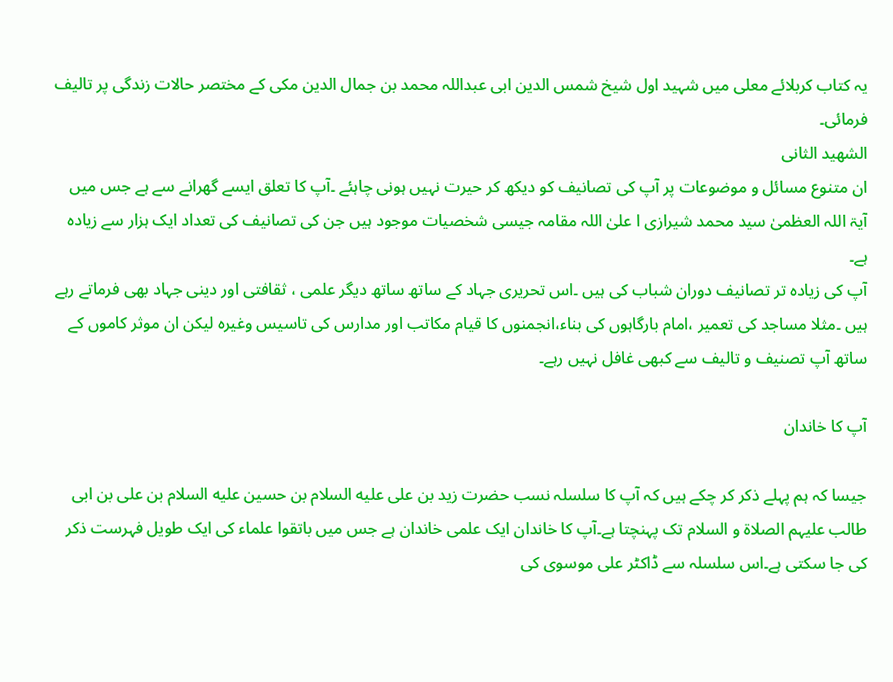یہ کتاب کربلائے معلی میں شہید اول شیخ شمس الدین ابی عبداللہ محمد بن جمال الدین مکی کے مختصر حالات زندگی پر تالیف فرمائی۔
الشھید الثانی
ان متنوع مسائل و موضوعات پر آپ کی تصانیف کو دیکھ کر حیرت نہیں ہونی چاہئے ۔آپ کا تعلق ایسے گھرانے سے ہے جس میں آیۃ اللہ العظمیٰ سید محمد شیرازی ا علیٰ اللہ مقامہ جیسی شخصیات موجود ہیں جن کی تصانیف کی تعداد ایک ہزار سے زیادہ ہے۔
آپ کی زیادہ تر تصانیف دوران شباب کی ہیں ۔اس تحریری جہاد کے ساتھ ساتھ دیگر علمی ، ثقافتی اور دینی جہاد بھی فرماتے رہے ہیں ۔مثلا مساجد کی تعمیر ،امام بارگاہوں کی بناء،انجمنوں کا قیام مکاتب اور مدارس کی تاسیس وغیرہ لیکن ان موثر کاموں کے ساتھ آپ تصنیف و تالیف سے کبھی غافل نہیں رہے۔

آپ کا خاندان

جیسا کہ ہم پہلے ذکر کر چکے ہیں کہ آپ کا سلسلہ نسب حضرت زید بن علی عليه السلام بن حسین عليه السلام بن علی بن ابی طالب علیہم الصلاۃ و السلام تک پہنچتا ہے۔آپ کا خاندان ایک علمی خاندان ہے جس میں باتقوا علماء کی ایک طویل فہرست ذکر کی جا سکتی ہے۔اس سلسلہ سے ڈاکٹر علی موسوی کی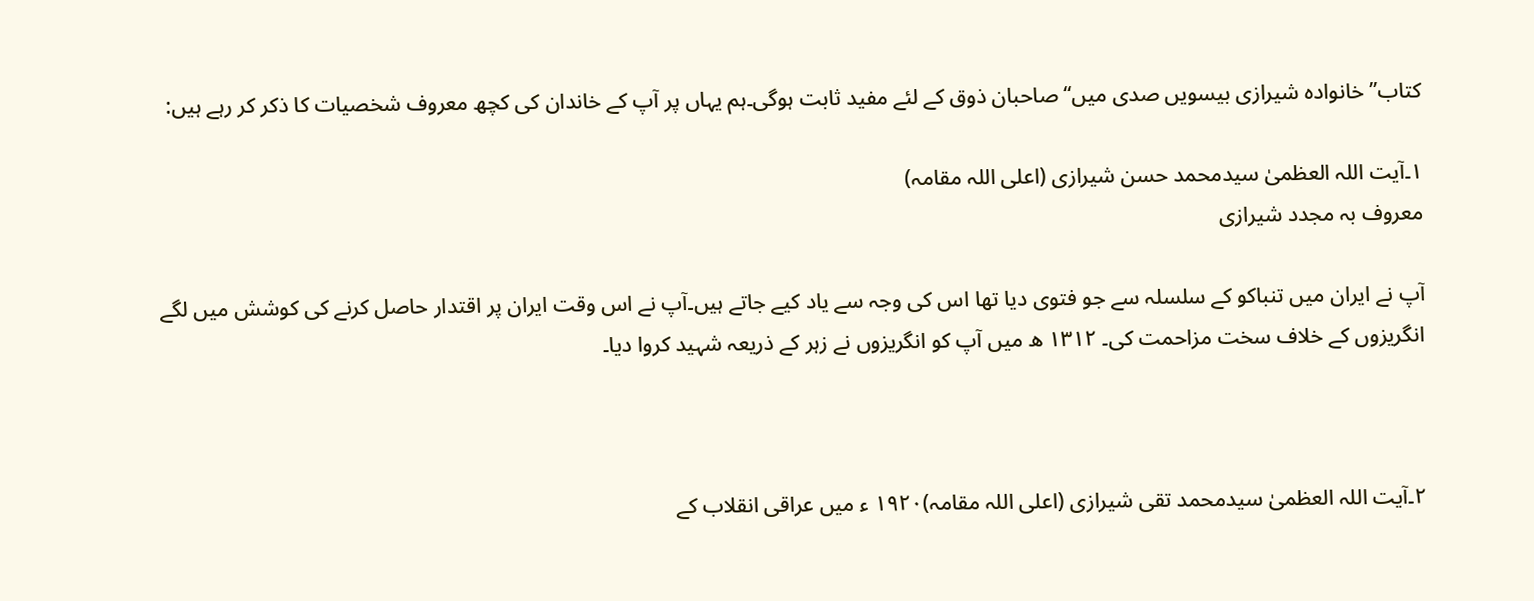کتاب’’ خانوادہ شیرازی بیسویں صدی میں‘‘صاحبان ذوق کے لئے مفید ثابت ہوگی۔ہم یہاں پر آپ کے خاندان کی کچھ معروف شخصیات کا ذکر کر رہے ہیں:

۱۔آیت اللہ العظمیٰ سیدمحمد حسن شیرازی (اعلی اللہ مقامہ)
معروف بہ مجدد شیرازی

آپ نے ایران میں تنباکو کے سلسلہ سے جو فتوی دیا تھا اس کی وجہ سے یاد کیے جاتے ہیں۔آپ نے اس وقت ایران پر اقتدار حاصل کرنے کی کوشش میں لگے انگریزوں کے خلاف سخت مزاحمت کی۔ ۱۳۱۲ ھ میں آپ کو انگریزوں نے زہر کے ذریعہ شہید کروا دیا۔



۲۔آیت اللہ العظمیٰ سیدمحمد تقی شیرازی (اعلی اللہ مقامہ)۱۹۲۰ ء میں عراقی انقلاب کے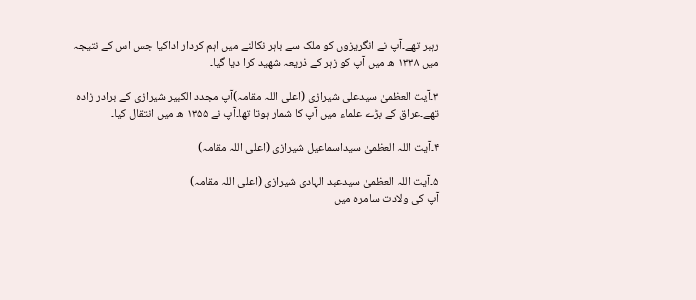رہبر تھے۔آپ نے انگریزوں کو ملک سے باہر نکالنے میں اہم کردار اداکیا جس اس کے نتیجہ میں ۱۳۳۸ ھ میں آپ کو زہر کے ذریعہ شھید کرا دیا گیا۔

۳۔آیت العظمیٰ سیدعلی شیرازی (اعلی اللہ مقامہ)آپ مجدد الکبیر شیرازی کے برادر زادہ تھے۔عراق کے بڑے علماء میں آپ کا شمار ہوتا تھا۔آپ نے ۱۳۵۵ ھ میں انتقال کیا۔

۴۔آیت اللہ العظمیٰ سیداسماعیل شیرازی (اعلی اللہ مقامہ)

۵۔آیت اللہ العظمیٰ سیدعبد الہادی شیرازی (اعلی اللہ مقامہ)
آپ کی ولادت سامرہ میں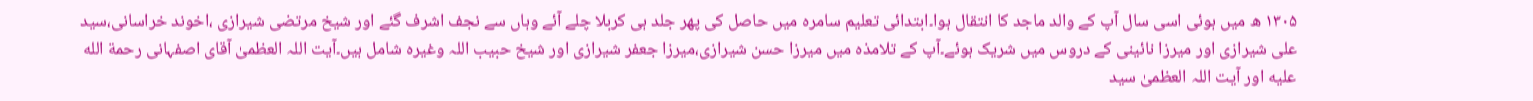۱۳۰۵ ھ میں ہوئی اسی سال آپ کے والد ماجد کا انتقال ہوا۔ابتدائی تعلیم سامرہ میں حاصل کی پھر جلد ہی کربلا چلے آئے وہاں سے نجف اشرف گئے اور شیخ مرتضی شیرازی ،اخوند خراسانی،سید علی شیرازی اور میرزا نائینی کے دروس میں شریک ہوئے۔آپ کے تلامذہ میں میرزا حسن شیرازی،میرزا جعفر شیرازی اور شیخ حبیب اللہ وغیرہ شامل ہیں۔آیت اللہ العظمیٰ آقای اصفہانی رحمة الله عليه اور آیت اللہ العظمیٰ سید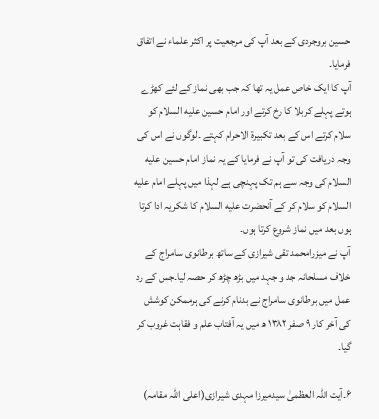حسین بروجردی کے بعد آپ کی مرجعیت پر اکثر علماء نے اتفاق فرمایا۔
آپ کا ایک خاص عمل یہ تھا کہ جب بھی نماز کے لئے کھڑے ہوتے پہلے کربلا کا رخ کرتے اور امام حسین عليه السلام کو سلام کرتے اس کے بعد تکبیرۃ الاحرام کہتے ۔لوگوں نے اس کی وجہ دریافت کی تو آپ نے فرمایا کے یہ نماز امام حسین عليه السلام کی وجہ سے ہم تک پہنچی ہے لہذا میں پہلے امام عليه السلام کو سلام کر کے آنحضرت عليه السلام کا شکریہ ادا کرتا ہوں بعد میں نماز شروع کرتا ہوں۔
آپ نے میزرامحمد تقی شیرازی کے ساتھ برطانوی سامراج کے خلاف مسلحانہ جد و جہد میں بڑھ چڑھ کر حصہ لیا۔جس کے رد عمل میں برطانوی سامراج نے بدنام کرنے کی ہرممکن کوشش کی آخر کار ۹ صفر ۱۳۸۲ ھ میں یہ آفتاب علم و فقاہت غروب کر گیا۔

۶۔آیت اللہ العظمیٰ سیدمیرزا مہدی شیرازی(اعلی اللہ مقامہ)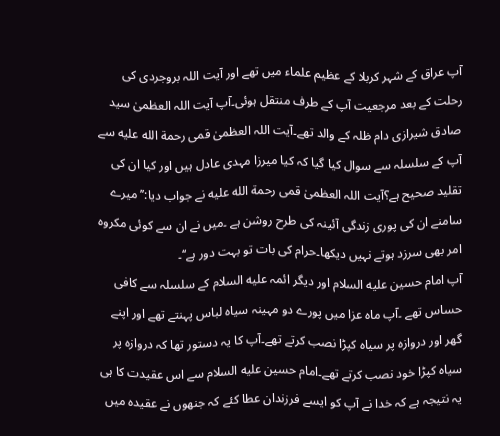آپ عراق کے شہر کربلا کے عظیم علماء میں تھے اور آیت اللہ بروجردی کی رحلت کے بعد مرجعیت آپ کے طرف منتقل ہوئی۔آپ آیت اللہ العظمیٰ سید صادق شیرازی دام ظلہ کے والد تھے۔آیت اللہ العظمیٰ قمی رحمة الله عليه سے آپ کے سلسلہ سے سوال کیا گیا کہ کیا میرزا مہدی عادل ہیں اور کیا ان کی تقلید صحیح ہے؟آیت اللہ العظمیٰ قمی رحمة الله عليه نے جواب دیا:’’میرے سامنے ان کی پوری زندگی آئینہ کی طرح روشن ہے ۔میں نے ان سے کوئی مکروہ امر بھی سرزد ہوتے نہیں دیکھا۔حرام کی بات تو بہت دور ہے‘‘۔
آپ امام حسین عليه السلام اور دیگر ائمہ عليه السلام کے سلسلہ سے کافی حساس تھے ۔آپ ماہ عزا میں پورے دو مہینہ سیاہ لباس پہنتے تھے اور اپنے گھر اور دروازہ پر سیاہ کپڑا نصب کرتے تھے۔آپ کا یہ دستور تھا کہ دروازہ پر سیاہ کپڑا خود نصب کرتے تھے۔امام حسین عليه السلام سے اس عقیدت کا ہی یہ نتیجہ ہے کہ خدا نے آپ کو ایسے فرزندان عطا کئے کہ جنھوں نے عقیدہ میں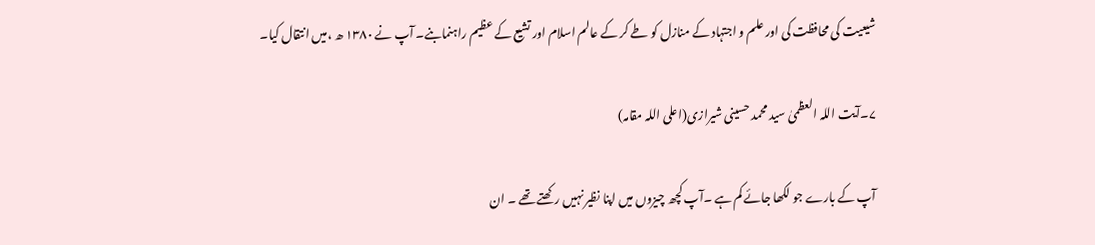شیعیت کی محافظت کی اور علم و اجتہاد کے منازل کو طے کر کے عالم اسلام اور تشیع کے عظیم راہنمابنے۔ آپ نے ۱۳۸۰ ھ ،میں انتقال کیا۔

۷۔آیت اللہ العظمیٰ سید محمد حسینی شیرازی(اعلی اللہ مقامہ)

آپ کے بارے جو لکھا جائے کم ہے ۔آپ کچھ چیزوں میں اپنا نظیر نہیں رکھتے تھے ۔ ان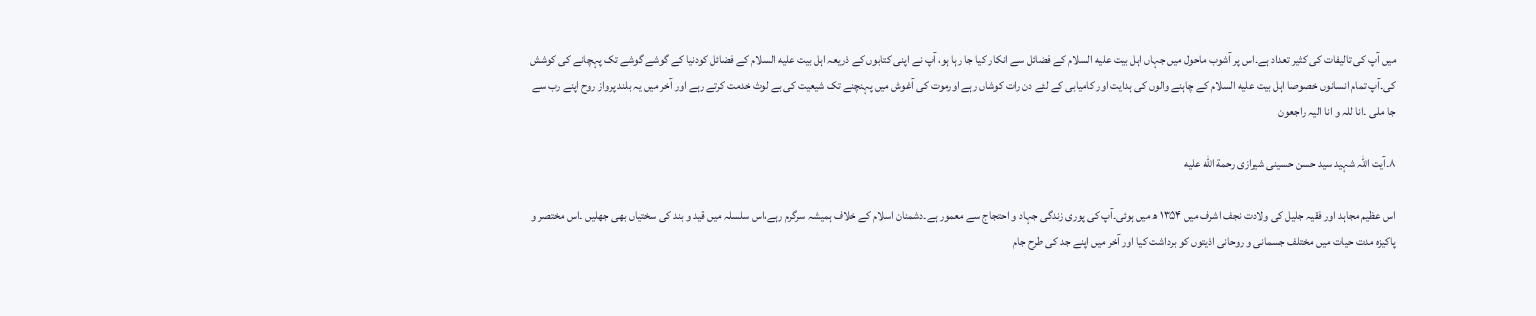میں آپ کی تالیفات کی کثیر تعداد ہے۔اس پر آشوب ماحول میں جہاں اہل بیت عليه السلام کے فضائل سے انکار کیا جا رہا ہو، آپ نے اپنی کتابوں کے ذریعہ اہل بیت عليه السلام کے فضائل کودنیا کے گوشے گوشے تک پہچانے کی کوشش کی۔آپ تمام انسانوں خصوصا اہل بیت عليه السلام کے چاہنے والوں کی ہدایت اور کامیابی کے لئے دن رات کوشاں رہے اورموت کی آغوش میں پہنچنے تک شیعیت کی بے لوث خدمت کرتے رہے اور آخر میں یہ بلند پرواز روح اپنے رب سے جا ملی ۔انا للہ و انا الیہ راجعون

۸۔آیت اللہ شہید سید حسن حسینی شیرازی رحمة الله عليه

اس عظیم مجاہد اور فقیہ جلیل کی ولادت نجف اشرف میں ۱۳۵۴ ھ میں ہوئی۔آپ کی پوری زندگی جہاد و احتجاج سے معمور ہے۔دشمنان اسلام کے خلاف ہمیشہ سرگرم رہے،اس سلسلہ میں قید و بند کی سختیاں بھی جھلیں ۔اس مختصر و پاکیزہ مدت حیات میں مختلف جسمانی و روحانی اذیتوں کو برداشت کیا اور آخر میں اپنے جد کی طرح جام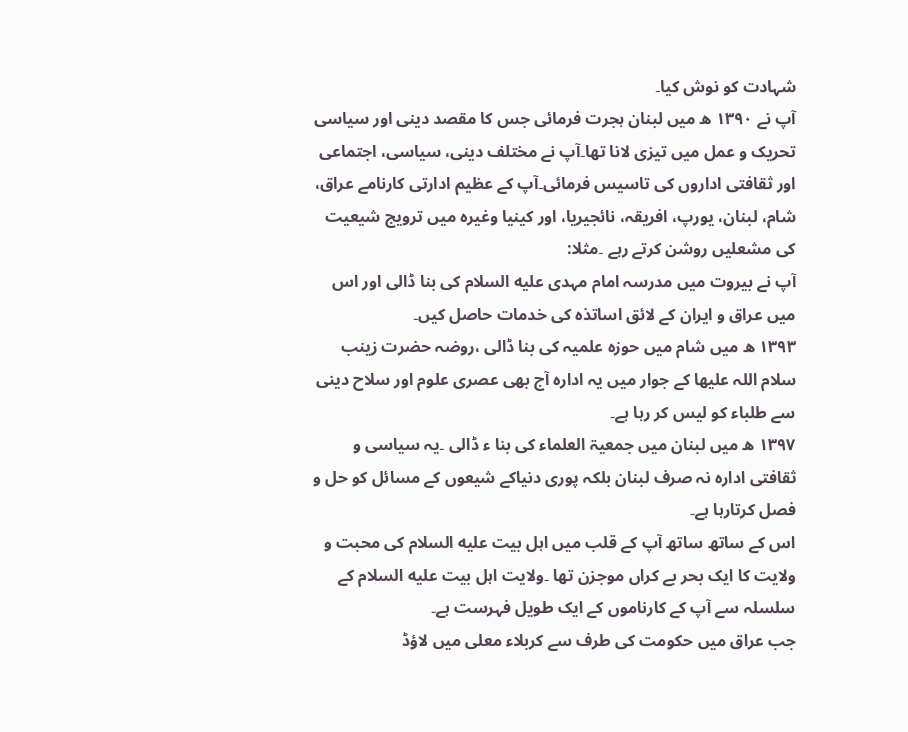شہادت کو نوش کیا۔
آپ نے ۱۳۹۰ ھ میں لبنان ہجرت فرمائی جس کا مقصد دینی اور سیاسی تحریک و عمل میں تیزی لانا تھا۔آپ نے مختلف دینی، سیاسی، اجتماعی اور ثقافتی اداروں کی تاسیس فرمائی۔آپ کے عظیم ادارتی کارنامے عراق، شام، لبنان، یورپ، افریقہ، نائجیریا، اور کینیا وغیرہ میں ترویج شیعیت کی مشعلیں روشن کرتے رہے ۔مثلا:
آپ نے بیروت میں مدرسہ امام مہدی عليه السلام کی بنا ڈالی اور اس میں عراق و ایران کے لائق اساتذہ کی خدمات حاصل کیں۔
۱۳۹۳ ھ میں شام میں حوزہ علمیہ کی بنا ڈالی ،روضہ حضرت زینب سلام اللہ علیھا کے جوار میں یہ ادارہ آج بھی عصری علوم اور سلاح دینی سے طلباء کو لیس کر رہا ہے۔
۱۳۹۷ ھ میں لبنان میں جمعیۃ العلماء کی بنا ء ڈالی ۔یہ سیاسی و ثقافتی ادارہ نہ صرف لبنان بلکہ پوری دنیاکے شیعوں کے مسائل کو حل و فصل کرتارہا ہے۔
اس کے ساتھ ساتھ آپ کے قلب میں اہل بیت عليه السلام کی محبت و ولایت کا ایک بحر بے کراں موجزن تھا ۔ولایت اہل بیت عليه السلام کے سلسلہ سے آپ کے کارناموں کے ایک طویل فہرست ہے۔
جب عراق میں حکومت کی طرف سے کربلاء معلی میں لاؤڈ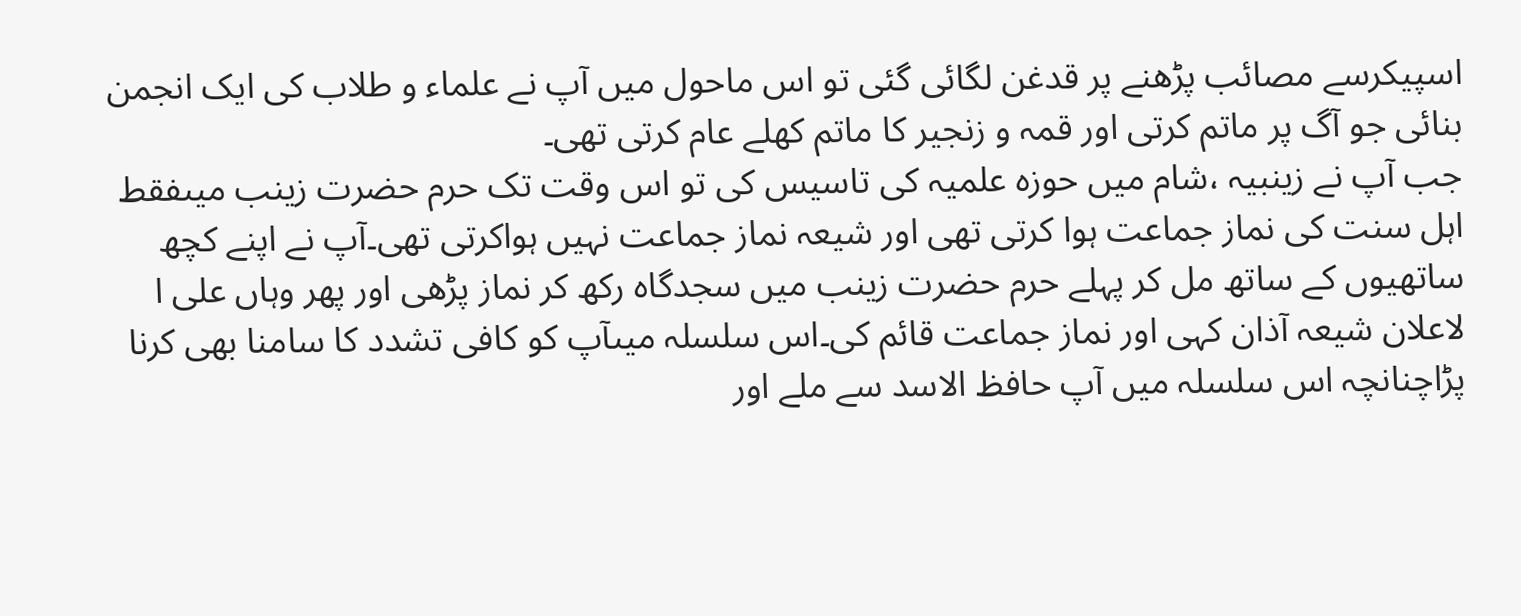اسپیکرسے مصائب پڑھنے پر قدغن لگائی گئی تو اس ماحول میں آپ نے علماء و طلاب کی ایک انجمن بنائی جو آگ پر ماتم کرتی اور قمہ و زنجیر کا ماتم کھلے عام کرتی تھی۔
جب آپ نے زینبیہ ،شام میں حوزہ علمیہ کی تاسیس کی تو اس وقت تک حرم حضرت زینب میںفقط اہل سنت کی نماز جماعت ہوا کرتی تھی اور شیعہ نماز جماعت نہیں ہواکرتی تھی۔آپ نے اپنے کچھ ساتھیوں کے ساتھ مل کر پہلے حرم حضرت زینب میں سجدگاہ رکھ کر نماز پڑھی اور پھر وہاں علی ا لاعلان شیعہ آذان کہی اور نماز جماعت قائم کی۔اس سلسلہ میںآپ کو کافی تشدد کا سامنا بھی کرنا پڑاچنانچہ اس سلسلہ میں آپ حافظ الاسد سے ملے اور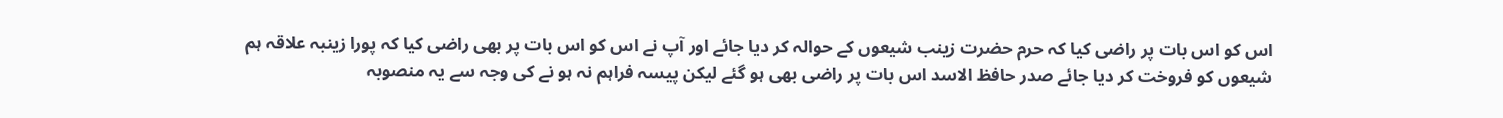اس کو اس بات پر راضی کیا کہ حرم حضرت زینب شیعوں کے حوالہ کر دیا جائے اور آپ نے اس کو اس بات پر بھی راضی کیا کہ پورا زینبہ علاقہ ہم شیعوں کو فروخت کر دیا جائے صدر حافظ الاسد اس بات پر راضی بھی ہو گئے لیکن پیسہ فراہم نہ ہو نے کی وجہ سے یہ منصوبہ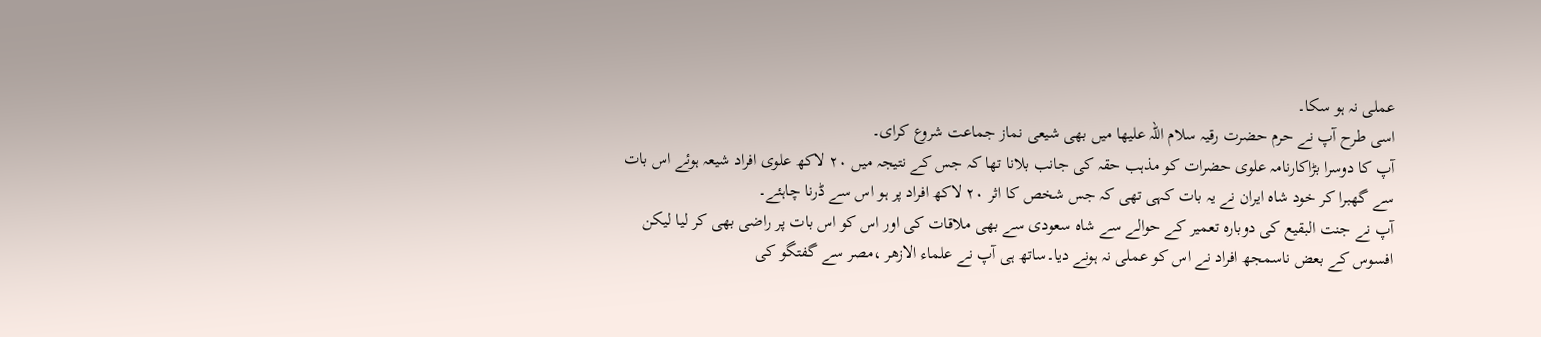عملی نہ ہو سکا۔
اسی طرح آپ نے حرم حضرت رقیہ سلام اللہ علیھا میں بھی شیعی نماز جماعت شروع کرای۔
آپ کا دوسرا بڑاکارنامہ علوی حضرات کو مذہب حقہ کی جانب بلانا تھا کہ جس کے نتیجہ میں ۲۰ لاکھ علوی افراد شیعہ ہوئے اس بات سے گھبرا کر خود شاہ ایران نے یہ بات کہی تھی کہ جس شخص کا اثر ۲۰ لاکھ افراد پر ہو اس سے ڈرنا چاہئے۔
آپ نے جنت البقیع کی دوبارہ تعمیر کے حوالے سے شاہ سعودی سے بھی ملاقات کی اور اس کو اس بات پر راضی بھی کر لیا لیکن افسوس کے بعض ناسمجھ افراد نے اس کو عملی نہ ہونے دیا۔ساتھ ہی آپ نے علماء الازھر ،مصر سے گفتگو کی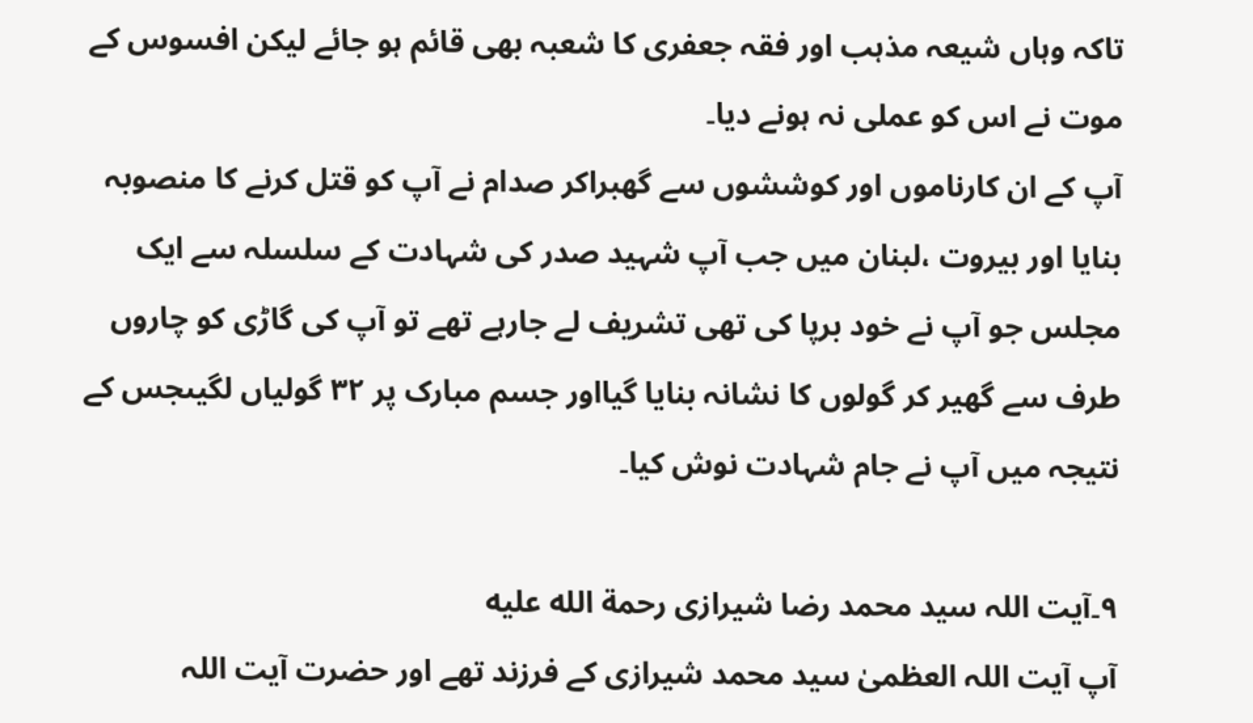تاکہ وہاں شیعہ مذہب اور فقہ جعفری کا شعبہ بھی قائم ہو جائے لیکن افسوس کے موت نے اس کو عملی نہ ہونے دیا۔
آپ کے ان کارناموں اور کوششوں سے گھبراکر صدام نے آپ کو قتل کرنے کا منصوبہ بنایا اور بیروت ،لبنان میں جب آپ شہید صدر کی شہادت کے سلسلہ سے ایک مجلس جو آپ نے خود برپا کی تھی تشریف لے جارہے تھے تو آپ کی گاڑی کو چاروں طرف سے گھیر کر گولوں کا نشانہ بنایا گیااور جسم مبارک پر ۳۲ گولیاں لگیںجس کے نتیجہ میں آپ نے جام شہادت نوش کیا۔

۹۔آیت اللہ سید محمد رضا شیرازی رحمة الله عليه
آپ آیت اللہ العظمیٰ سید محمد شیرازی کے فرزند تھے اور حضرت آیت اللہ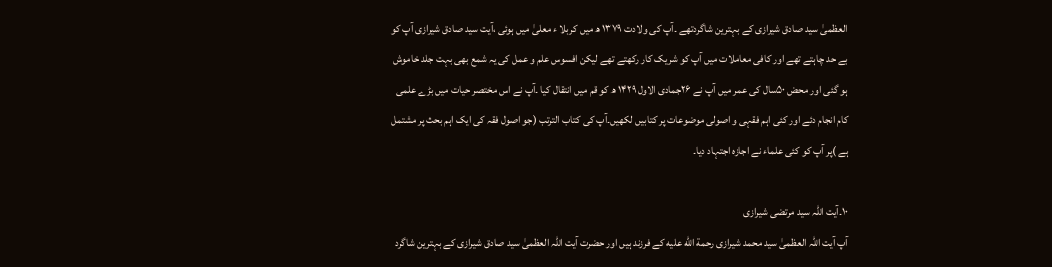العظمیٰ سید صادق شیرازی کے بہترین شاگردتھے ۔آپ کی ولادت ۱۳۷۹ ھ میں کربلا ء معلیٰ میں ہوئی ،آیت سید صادق شیرازی آپ کو بے حد چاہتے تھے اور کافی معاملات میں آپ کو شریک کار رکھتے تھے لیکن افسوس علم و عمل کی یہ شمع بھی بہت جلد خاموش ہو گئی اور محض ۵۰سال کی عمر میں آپ نے ۲۶جمادی الاول ۱۴۲۹ ھ کو قم میں انتقال کیا ۔آپ نے اس مختصر حیات میں بڑے علمی کام انجام دئے اور کئی اہم فقہی و اصولی موضوعات پر کتابیں لکھیں۔آپ کی کتاب الترتب (جو اصول فقہ کی ایک اہم بحث پر مشتمل ہے )پر آپ کو کئی علماء نے اجازہ اجتہاد دیا۔

۱۰۔آیت اللہ سید مرتضی شیرازی
آپ آیت اللہ العظمیٰ سید محمد شیرازی رحمة الله عليه کے فرزند ہیں اور حضرت آیت اللہ العظمیٰ سید صادق شیرازی کے بہترین شاگرد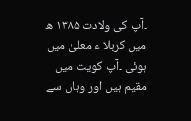۔آپ کی ولادت ۱۳۸۵ ھ میں کربلا ء معلیٰ میں ہوئی ۔آپ کویت میں مقیم ہیں اور وہاں سے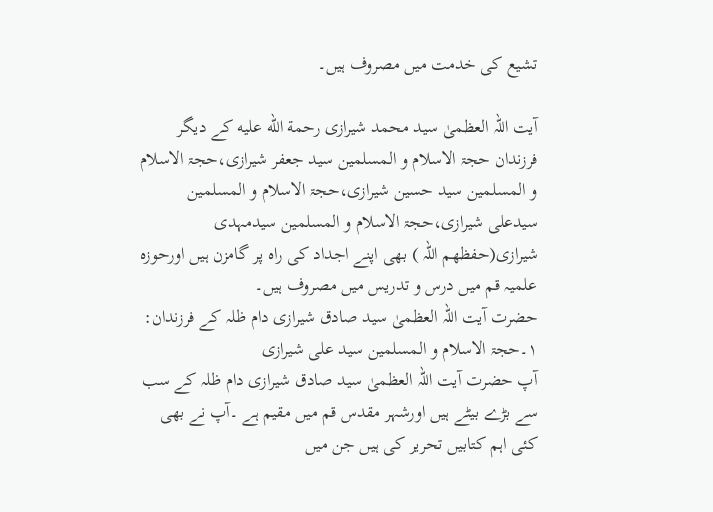تشیع کی خدمت میں مصروف ہیں۔

آیت اللہ العظمیٰ سید محمد شیرازی رحمة الله عليه کے دیگر فرزندان حجۃ الاسلام و المسلمین سید جعفر شیرازی،حجۃ الاسلام و المسلمین سید حسین شیرازی،حجۃ الاسلام و المسلمین سیدعلی شیرازی،حجۃ الاسلام و المسلمین سیدمہدی شیرازی(حفظھم اللہ ) بھی اپنے اجداد کی راہ پر گامزن ہیں اورحوزہ علمیہ قم میں درس و تدریس میں مصروف ہیں۔
حضرت آیت اللہ العظمیٰ سید صادق شیرازی دام ظلہ کے فرزندان:
۱۔حجۃ الاسلام و المسلمین سید علی شیرازی
آپ حضرت آیت اللہ العظمیٰ سید صادق شیرازی دام ظلہ کے سب سے بڑے بیٹے ہیں اورشہر مقدس قم میں مقیم ہے ۔آپ نے بھی کئی اہم کتابیں تحریر کی ہیں جن میں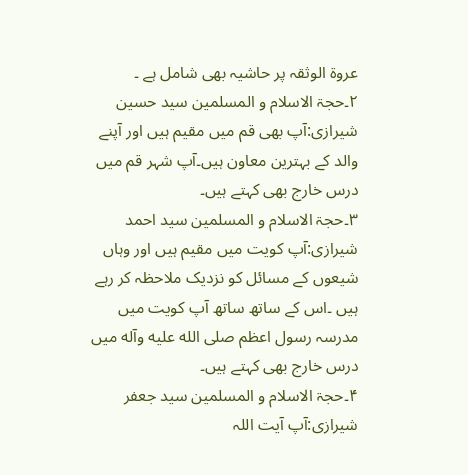عروۃ الوثقہ پر حاشیہ بھی شامل ہے ۔
۲۔حجۃ الاسلام و المسلمین سید حسین شیرازی:آپ بھی قم میں مقیم ہیں اور آپنے والد کے بہترین معاون ہیں۔آپ شہر قم میں درس خارج بھی کہتے ہیں۔
۳۔حجۃ الاسلام و المسلمین سید احمد شیرازی:آپ کویت میں مقیم ہیں اور وہاں شیعوں کے مسائل کو نزدیک ملاحظہ کر رہے ہیں ۔اس کے ساتھ ساتھ آپ کویت میں مدرسہ رسول اعظم صلى الله عليه وآله میں درس خارج بھی کہتے ہیں۔
۴۔حجۃ الاسلام و المسلمین سید جعفر شیرازی:آپ آیت اللہ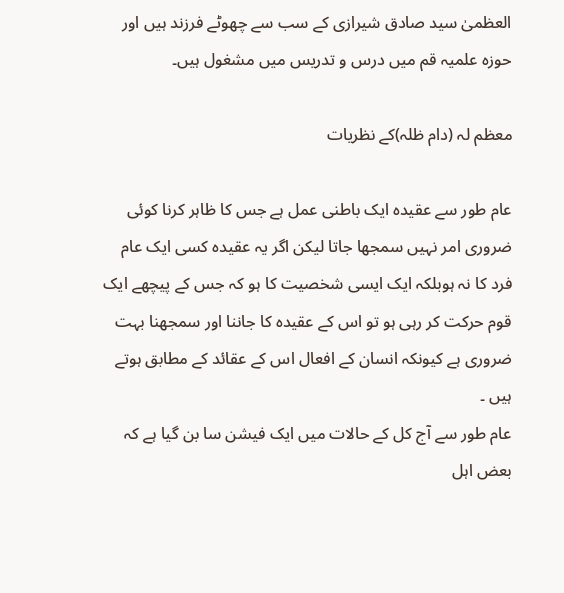العظمیٰ سید صادق شیرازی کے سب سے چھوٹے فرزند ہیں اور حوزہ علمیہ قم میں درس و تدریس میں مشغول ہیں۔

معظم لہ (دام ظلہ)کے نظریات

عام طور سے عقیدہ ایک باطنی عمل ہے جس کا ظاہر کرنا کوئی ضروری امر نہیں سمجھا جاتا لیکن اگر یہ عقیدہ کسی ایک عام فرد کا نہ ہوبلکہ ایک ایسی شخصیت کا ہو کہ جس کے پیچھے ایک قوم حرکت کر رہی ہو تو اس کے عقیدہ کا جاننا اور سمجھنا بہت ضروری ہے کیونکہ انسان کے افعال اس کے عقائد کے مطابق ہوتے ہیں ۔
عام طور سے آج کل کے حالات میں ایک فیشن سا بن گیا ہے کہ بعض اہل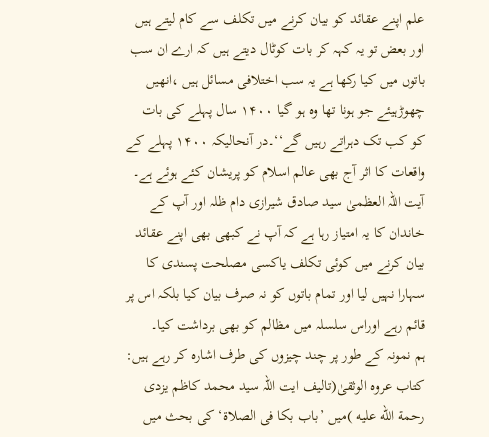علم اپنے عقائد کو بیان کرنے میں تکلف سے کام لیتے ہیں اور بعض تو یہ کہہ کر بات کوٹال دیتے ہیں کہ ارے ان سب باتوں میں کیا رکھا ہے یہ سب اختلافی مسائل ہیں ،انھیں چھوڑہیئے جو ہونا تھا وہ ہو گیا ۱۴۰۰ سال پہلے کی بات کو کب تک دہراتے رہیں گے‘‘۔در آنحالیکہ ۱۴۰۰ پہلے کے واقعات کا اثر آج بھی عالم اسلام کو پریشان کئے ہوئے ہے۔
آیت اللہ العظمیٰ سید صادق شیرازی دام ظلہ اور آپ کے خاندان کا یہ امتیاز رہا ہے کہ آپ نے کبھی بھی اپنے عقائد بیان کرنے میں کوئی تکلف یاکسی مصلحت پسندی کا سہارا نہیں لیا اور تمام باتوں کو نہ صرف بیان کیا بلکہ اس پر قائم رہے اوراس سلسلہ میں مظالم کو بھی برداشت کیا۔
ہم نمونہ کے طور پر چند چیزوں کی طرف اشارہ کر رہے ہیں:
کتاب عروہ الوثقیٰ(تالیف ایت اللہ سید محمد کاظم یزدی رحمة الله عليه )میں ’باب بکا فی الصلاۃ‘ کی بحث میں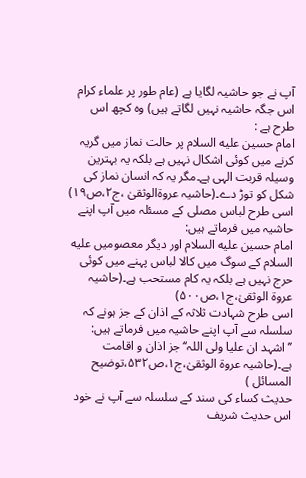آپ نے جو حاشیہ لگایا ہے (عام طور پر علماء کرام اس جگہ حاشیہ نہیں لگاتے ہیں) وہ کچھ اس طرح ہے :
امام حسین عليه السلام پر حالت نماز میں گریہ کرنے میں کوئی اشکال نہیں ہے بلکہ یہ بہترین وسیلہ قربت الہی ہے۔مگر یہ کہ انسان نماز کی شکل کو توڑ دے۔(حاشیہ عروۃالوثقیٰ ،ج۲،ص۱۹)
اسی طرح لباس مصلی کے مسئلہ میں آپ اپنے حاشیہ میں فرماتے ہیں:
امام حسین عليه السلام اور دیگر معصومیں عليه السلام کے سوگ میں کالا لباس پہنے میں کوئی حرج نہیں ہے بلکہ یہ کام مستحب ہے۔(حاشیہ عروۃ الوثقیٰ،ج۱،ص۵۰۰)
اسی طرح شہادت ثلاثہ کے اذان کے جز ہونے کہ سلسلہ سے آپ اپنے حاشیہ میں فرماتے ہیں:
’’اشہد ان علیا ولی اللہ‘‘ جز اذان و اقامت ہے۔(حاشیہ عروۃ الوثقیٰ،ج۱،ص۵۳۲،توضیح المسائل )
حدیث کساء کی سند کے سلسلہ سے آپ نے خود اس حدیث شریف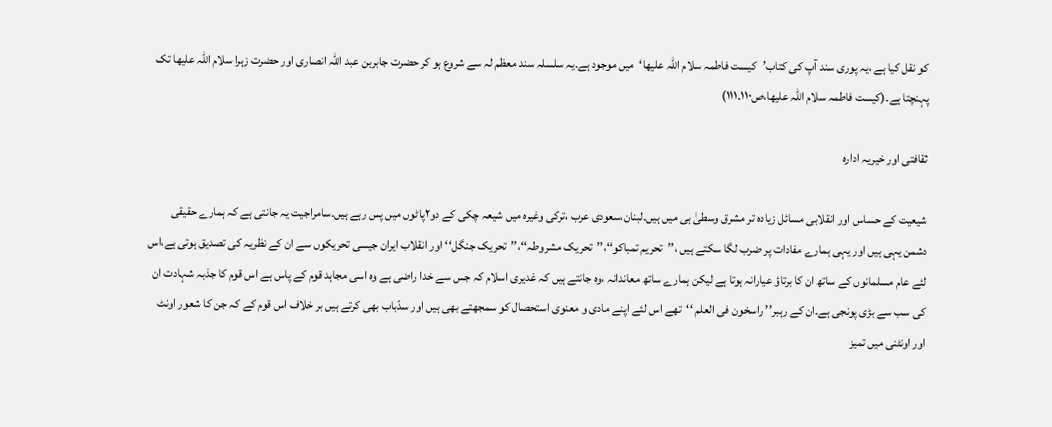کو نقل کیا ہے ،یہ پوری سند آپ کی کتاب’کیست فاطمہ سلام اللہ علیھا‘میں موجود ہے۔یہ سلسلہ سند معظم لہ سے شروع ہو کر حضرت جابربن عبد اللہ انصاری اور حضرت زہرا سلام اللہ علیھا تک پہنچتا ہے۔(کیست فاطمہ سلام اللہ علیھا،ص۱۱۰۔۱۱۱)

ثقافتی اور خیریہ ادارہ

شیعیت کے حساس اور انقلابی مسائل زیادہ تر مشرق وسطیٰ ہی میں ہیں۔لبنان،سعودی عرب ،ترکی وغیرہ میں شیعہ چکی کے دو۲پاٹوں میں پس رہے ہیں۔سامراجیت یہ جانتی ہے کہ ہمارے حقیقی دشمن یہی ہیں اور یہی ہمارے مفادات پر ضرب لگا سکتے ہیں ،’’تحریم تمباکو‘‘،’’تحریک مشروطہ‘‘،’’تحریک جنگل‘‘ اور انقلاب ایران جیسی تحریکوں سے ان کے نظریہ کی تصدیق ہوتی ہے،اس لئے عام مسلمانوں کے ساتھ ان کا برتاؤ عیارانہ ہوتا ہے لیکن ہمارے ساتھ معاندانہ ،وہ جانتے ہیں کہ غدیری اسلام کہ جس سے خدا راضی ہے وہ اسی مجاہد قوم کے پاس ہے اس قوم کا جذبہ شہادت ان کی سب سے بڑی پونجی ہے۔ان کے رہبر’’ راسخون فی العلم ‘‘تھے اس لئے اپنے مادی و معنوی استحصال کو سمجھتے بھی ہیں اور سدّباب بھی کرتے ہیں بر خلاف اس قوم کے کہ جن کا شعور اونٹ اور اونٹنی میں تمیز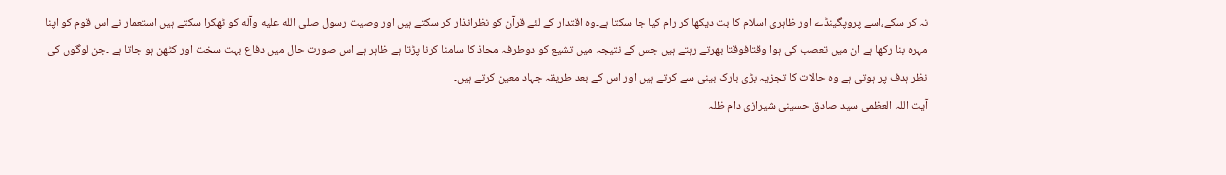نہ کر سکے،اسے پروپگینڈے اور ظاہری اسلام کا بت دیکھا کر رام کیا جا سکتا ہے۔وہ اقتدار کے لئے قرآن کو نظرانذار کر سکتے ہیں اور وصیت رسول صلى الله عليه وآله کو ٹھکرا سکتے ہیں استعمار نے اس قوم کو اپنا مہرہ بنا رکھا ہے ان میں تعصب کی ہوا وقتافوقتا بھرتے رہتے ہیں جس کے نتیجہ میں تشیع کو دوطرفہ محاذ کا سامنا کرنا پڑتا ہے ظاہر ہے اس صورت حال میں دفاع بہت سخت اور کٹھن ہو جاتا ہے ۔جن لوگوں کی نظر ہدف پر ہوتی ہے وہ حالات کا تجزیہ بڑی بارک بینی سے کرتے ہیں اور اس کے بعد طریقہ جہاد معین کرتے ہیں۔
آیت اللہ العظمی سید صادق حسینی شیرازی دام ظلہ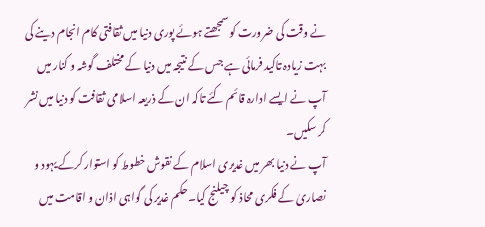نے وقت کی ضرورت کو سمجھتے ہوئے پوری دنیا میں ثقافتی کام انجام دینے کی بہت زیادہ تاکید فرمائی ہے جس کے نتیجہ میں دنیا کے مختلف گوشہ و کنار میں آپ نے ایسے ادارہ قائم کئے تاکہ ان کے ذریعہ اسلامی ثقافت کو دنیا میں نشر کر سکیں۔
آپ نے دنیا بھر میں غدیری اسلام کے نقوش خطوط کو استوار کرکے یہود و نصاریٰ کے فکری محاذ کو چیلنج کیا۔حکم غدیر کی گواہی اذان و اقامت میں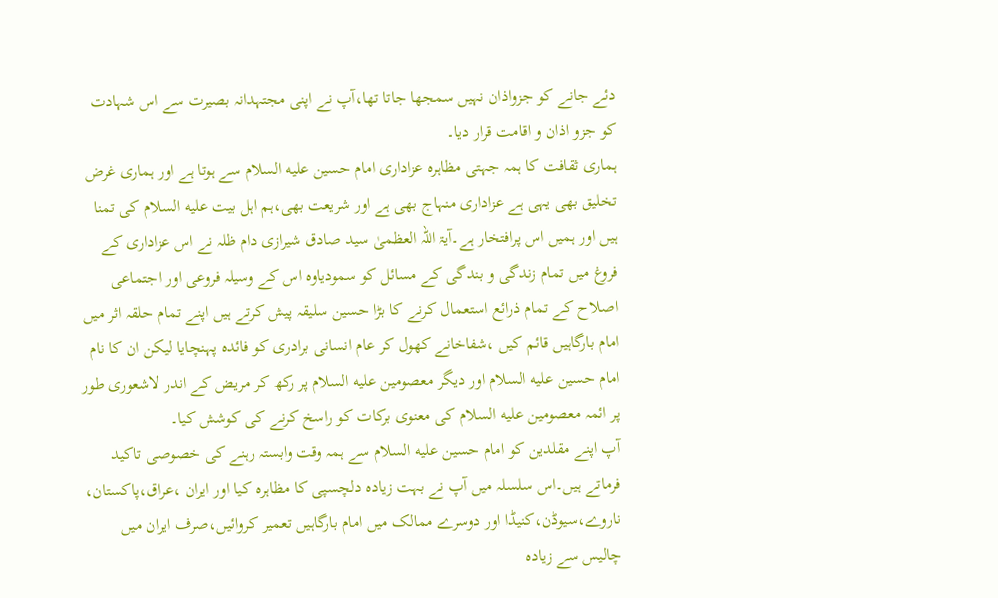دئے جانے کو جزواذان نہیں سمجھا جاتا تھا،آپ نے اپنی مجتہدانہ بصیرت سے اس شہادت کو جزو اذان و اقامت قرار دیا۔
ہماری ثقافت کا ہمہ جہتی مظاہرہ عزاداری امام حسین عليه السلام سے ہوتا ہے اور ہماری غرض تخلیق بھی یہی ہے عزاداری منہاج بھی ہے اور شریعت بھی،ہم اہل بیت عليه السلام کی تمنا ہیں اور ہمیں اس پرافتخار ہے۔آیۃ اللہ العظمیٰ سید صادق شیرازی دام ظلہ نے اس عزاداری کے فروغ میں تمام زندگی و بندگی کے مسائل کو سمودیاوہ اس کے وسیلہ فروعی اور اجتماعی اصلاح کے تمام ذرائع استعمال کرنے کا بڑا حسین سلیقہ پیش کرتے ہیں اپنے تمام حلقہ اثر میں امام بارگاہیں قائم کیں ،شفاخانے کھول کر عام انسانی برادری کو فائدہ پہنچایا لیکن ان کا نام امام حسین عليه السلام اور دیگر معصومین عليه السلام پر رکھ کر مریض کے اندر لاشعوری طور پر ائمہ معصومین عليه السلام کی معنوی برکات کو راسخ کرنے کی کوشش کیا۔
آپ اپنے مقلدین کو امام حسین عليه السلام سے ہمہ وقت وابستہ رہنے کی خصوصی تاکید فرماتے ہیں۔اس سلسلہ میں آپ نے بہت زیادہ دلچسپی کا مظاہرہ کیا اور ایران ،عراق،پاکستان، ناروے،سیوڈن،کنیڈا اور دوسرے ممالک میں امام بارگاہیں تعمیر کروائیں،صرف ایران میں چالیس سے زیادہ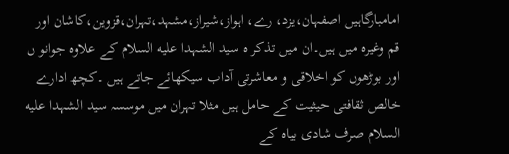امامبارگاہیں اصفہان،یزد، رے، اہواز،شیراز،مشہد،تہران،قزوین،کاشان اور قم وغیرہ میں ہیں۔ان میں تذکر ہ سید الشہدا عليه السلام کے علاوہ جوانو ں اور بوڑھوں کو اخلاقی و معاشرتی آداب سیکھائے جاتے ہیں ۔کچھ ادارے خالص ثقافتی حیثیت کے حامل ہیں مثلا تہران میں موسسہ سید الشہدا عليه السلام صرف شادی بیاہ کے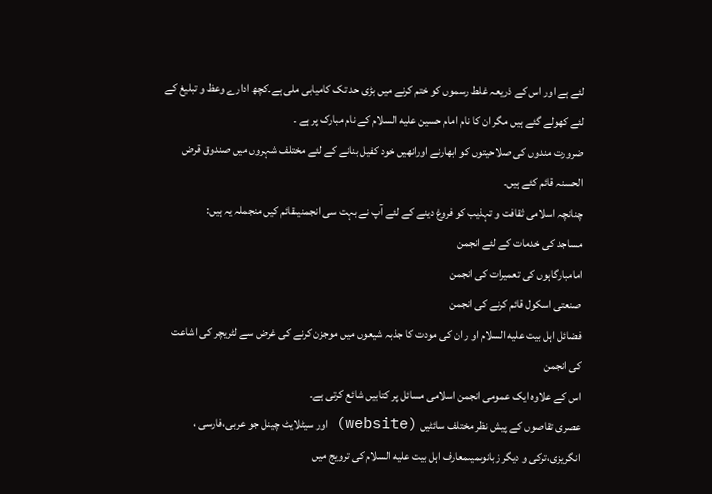لئے ہے اور اس کے ذریعہ غلط رسموں کو ختم کرنے میں بڑی حد تک کامیابی ملی ہے۔کچھ ادارے وعظ و تبلیغ کے لئے کھولے گئے ہیں مگر ان کا نام امام حسین عليه السلام کے نام مبارک پر ہے ۔
ضرورت مندوں کی صلاحیتوں کو ابھارنے اورانھیں خود کفیل بنانے کے لئے مختلف شہروں میں صندوق قرض الحسنہ قائم کئے ہیں۔
چنانچہ اسلامی ثقافت و تہذیب کو فروغ دینے کے لئے آپ نے بہت سی انجمنیںقائم کیں منجملہ یہ ہیں:
مساجد کی خدمات کے لئے انجمن
امامبارگاہوں کی تعمیرات کی انجمن
صنعتی اسکول قائم کرنے کی انجمن
فضائل اہل بیت عليه السلام او ر ان کی مودت کا جذبہ شیعوں میں موجزن کرنے کی غرض سے لٹریچر کی اشاعت کی انجمن
اس کے علاوہ ایک عمومی انجمن اسلامی مسائل پر کتابیں شائع کرتی ہے۔
عصری تقاصوں کے پیش نظر مختلف سائٹیں (website) اور سیٹلایٹ چینل جو عربی،فارسی ، انگریزی،ترکی و دیگر زبانوںمیںمعارف اہل بیت عليه السلام کی ترویج میں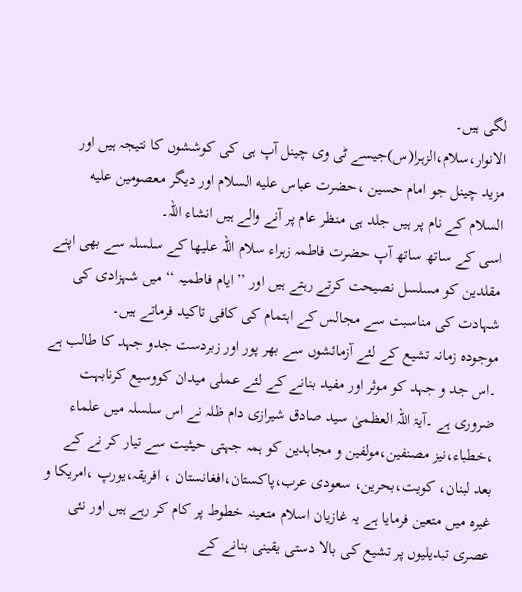لگی ہیں۔
الانوار،سلام،الزہرا(س)جیسے ٹی وی چینل آپ ہی کی کوششوں کا نتیجہ ہیں اور مزید چینل جو امام حسین ،حضرت عباس عليه السلام اور دیگر معصومین عليه السلام کے نام پر ہیں جلد ہی منظر عام پر آنے والے ہیں انشاء اللہ۔
اسی کے ساتھ ساتھ آپ حضرت فاطمہ زہراء سلام اللہ علیھا کے سلسلہ سے بھی اپنے مقلدین کو مسلسل نصیحت کرتے رہتے ہیں اور ’’ایام فاطمیہ ‘‘میں شہزادی کی شہادت کی مناسبت سے مجالس کے اہتمام کی کافی تاکید فرماتے ہیں۔
موجودہ زمانہ تشیع کے لئے آزمائشوں سے بھر پور اور زبردست جدو جہد کا طالب ہے ۔اس جد و جہد کو موثر اور مفید بنانے کے لئے عملی میدان کووسیع کرنابہت ضروری ہے ۔آیۃ اللہ العظمیٰ سید صادق شیرازی دام ظلہ نے اس سلسلہ میں علماء ،خطباء،نیز مصنفین،مولفین و مجاہدین کو ہمہ جہتی حیثیت سے تیار کر نے کے بعد لبنان، کویت،بحرین، سعودی عرب،پاکستان،افغانستان ، افریقہ،یورپ ،امریکا و غیرہ میں متعین فرمایا ہے یہ غازیان اسلام متعینہ خطوط پر کام کر رہے ہیں اور نئی عصری تبدیلیوں پر تشیع کی بالا دستی یقینی بنانے کے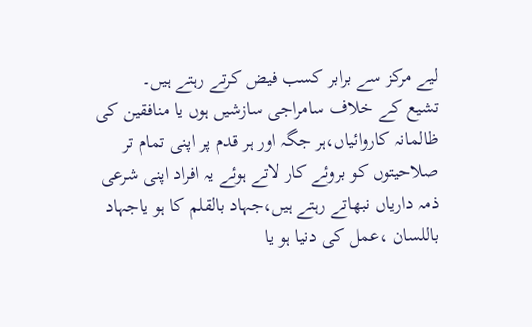لیے مرکز سے برابر کسب فیض کرتے رہتے ہیں۔
تشیع کے خلاف سامراجی سازشیں ہوں یا منافقین کی ظالمانہ کاروائیاں،ہر جگہ اور ہر قدم پر اپنی تمام تر صلاحیتوں کو بروئے کار لاتے ہوئے یہ افراد اپنی شرعی ذمہ داریاں نبھاتے رہتے ہیں،جہاد بالقلم کا ہو یاجہاد باللسان ،عمل کی دنیا ہو یا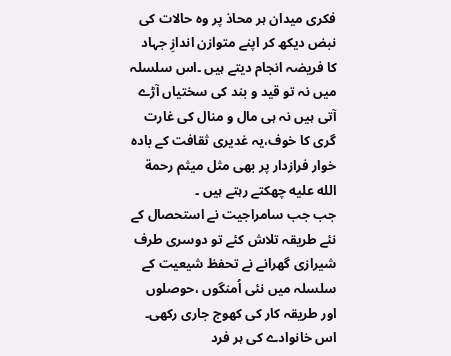فکری میدان ہر محاذ پر وہ حالات کی نبض دیکھ کر اپنے متوازن اندازِ جہاد کا فریضہ انجام دیتے ہیں ۔اس سلسلہ میں نہ تو قید و بند کی سختیاں آڑے آتی ہیں نہ ہی مال و منال کی غارت گری کا خوف،یہ غدیری ثقافت کے بادہ خوار فرازدار پر بھی مثل میثم رحمة الله عليه چھکتے رہتے ہیں ۔
جب جب سامراجیت نے استحصال کے نئے طریقہ تلاش کئے تو دوسری طرف شیرازی گھرانے نے تحفظ شیعیت کے سلسلہ میں نئی اُمنگوں ،حوصلوں اور طریقہ کار کی کھوج جاری رکھی۔ اس خانوادے کی ہر فرد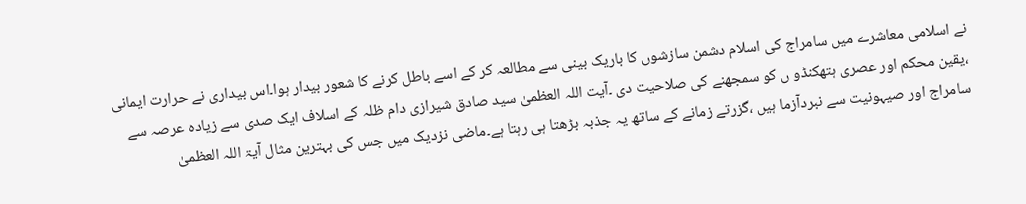نے اسلامی معاشرے میں سامراج کی اسلام دشمن سازشوں کا باریک بینی سے مطالعہ کر کے اسے باطل کرنے کا شعور بیدار ہوا۔اس بیداری نے حرارت ایمانی ،یقین محکم اور عصری ہتھکنڈو ں کو سمجھنے کی صلاحیت دی ۔آیت اللہ العظمیٰ سید صادق شیرازی دام ظلہ کے اسلاف ایک صدی سے زیادہ عرصہ سے سامراج اور صیہونیت سے نبردآزما ہیں ،گزرتے زمانے کے ساتھ یہ جذبہ بڑھتا ہی رہتا ہے۔ماضی نزدیک میں جس کی بہترین مثال آیۃ اللہ العظمیٰ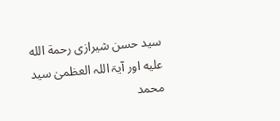سید حسن شیرازی رحمة الله عليه اور آیۃ اللہ العظمیٰ سید محمد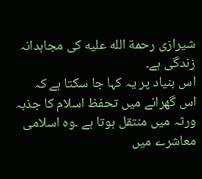شیرازی رحمة الله عليه کی مجاہدانہ زندگی ہے۔
اس بنیاد پر یہ کہا جا سکتا ہے کہ اس گھرانے میں تحفظ اسلام کا جذبہ ورثہ میں منتقل ہوتا ہے ۔وہ اسلامی معاشرے میں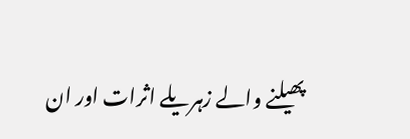پھیلنے والے زہریلے اثرات اور ان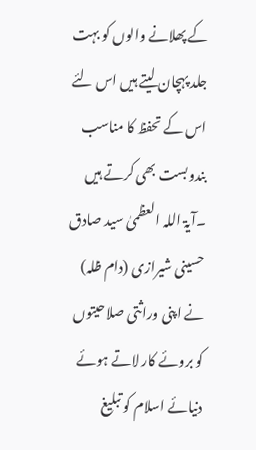کے پھلانے والوں کو بہت جلد پہچان لیتے ہیں اس لئے اس کے تحفظ کا مناسب بندوبست بھی کرتے ہیں ۔آیۃ اللہ العظمیٰ سید صادق حسینی شیرازی (دام ظلہ) نے اپنی وراثتی صلاحیتوں کو بروئے کار لاتے ہوئے دنیائے اسلام کو تبلیغ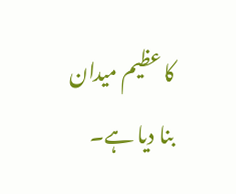کا عظیم میدان بنا دیا ہے۔